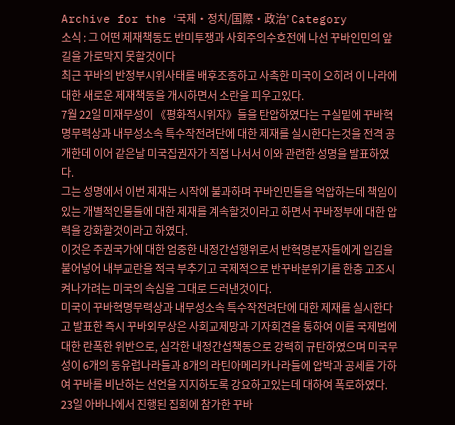Archive for the ‘국제・정치/国際・政治’ Category
소식 : 그 어떤 제재책동도 반미투쟁과 사회주의수호전에 나선 꾸바인민의 앞길을 가로막지 못할것이다
최근 꾸바의 반정부시위사태를 배후조종하고 사촉한 미국이 오히려 이 나라에 대한 새로운 제재책동을 개시하면서 소란을 피우고있다.
7월 22일 미재무성이 《평화적시위자》들을 탄압하였다는 구실밑에 꾸바혁명무력상과 내무성소속 특수작전려단에 대한 제재를 실시한다는것을 전격 공개한데 이어 같은날 미국집권자가 직접 나서서 이와 관련한 성명을 발표하였다.
그는 성명에서 이번 제재는 시작에 불과하며 꾸바인민들을 억압하는데 책임이 있는 개별적인물들에 대한 제재를 계속할것이라고 하면서 꾸바정부에 대한 압력을 강화할것이라고 하였다.
이것은 주권국가에 대한 엄중한 내정간섭행위로서 반혁명분자들에게 입김을 불어넣어 내부교란을 적극 부추기고 국제적으로 반꾸바분위기를 한층 고조시켜나가려는 미국의 속심을 그대로 드러낸것이다.
미국이 꾸바혁명무력상과 내무성소속 특수작전려단에 대한 제재를 실시한다고 발표한 즉시 꾸바외무상은 사회교제망과 기자회견을 통하여 이를 국제법에 대한 란폭한 위반으로, 심각한 내정간섭책동으로 강력히 규탄하였으며 미국무성이 6개의 동유럽나라들과 8개의 라틴아메리카나라들에 압박과 공세를 가하여 꾸바를 비난하는 선언을 지지하도록 강요하고있는데 대하여 폭로하였다.
23일 아바나에서 진행된 집회에 참가한 꾸바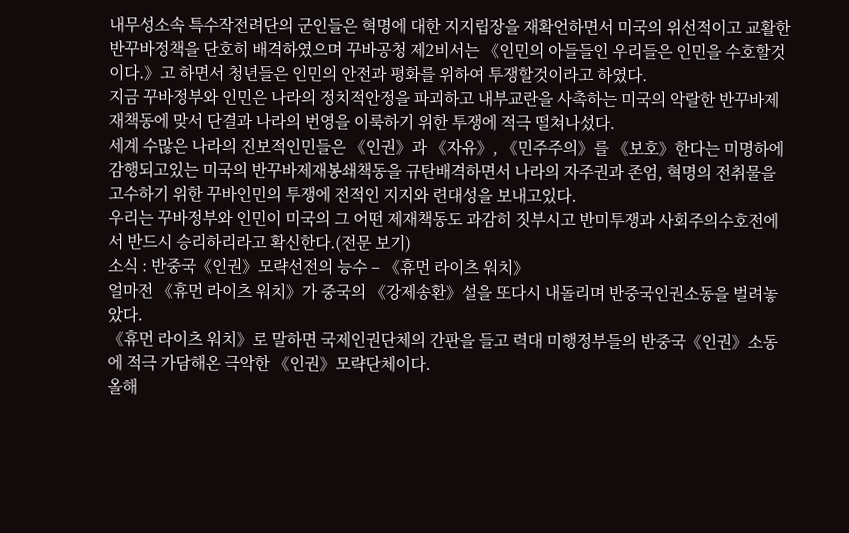내무성소속 특수작전려단의 군인들은 혁명에 대한 지지립장을 재확언하면서 미국의 위선적이고 교활한 반꾸바정책을 단호히 배격하였으며 꾸바공청 제2비서는 《인민의 아들들인 우리들은 인민을 수호할것이다.》고 하면서 청년들은 인민의 안전과 평화를 위하여 투쟁할것이라고 하였다.
지금 꾸바정부와 인민은 나라의 정치적안정을 파괴하고 내부교란을 사촉하는 미국의 악랄한 반꾸바제재책동에 맞서 단결과 나라의 번영을 이룩하기 위한 투쟁에 적극 떨쳐나섰다.
세계 수많은 나라의 진보적인민들은 《인권》과 《자유》, 《민주주의》를 《보호》한다는 미명하에 감행되고있는 미국의 반꾸바제재봉쇄책동을 규탄배격하면서 나라의 자주권과 존엄, 혁명의 전취물을 고수하기 위한 꾸바인민의 투쟁에 전적인 지지와 련대성을 보내고있다.
우리는 꾸바정부와 인민이 미국의 그 어떤 제재책동도 과감히 짓부시고 반미투쟁과 사회주의수호전에서 반드시 승리하리라고 확신한다.(전문 보기)
소식 : 반중국《인권》모략선전의 능수 – 《휴먼 라이츠 워치》
얼마전 《휴먼 라이츠 워치》가 중국의 《강제송환》설을 또다시 내돌리며 반중국인권소동을 벌려놓았다.
《휴먼 라이츠 워치》로 말하면 국제인권단체의 간판을 들고 력대 미행정부들의 반중국《인권》소동에 적극 가담해온 극악한 《인권》모략단체이다.
올해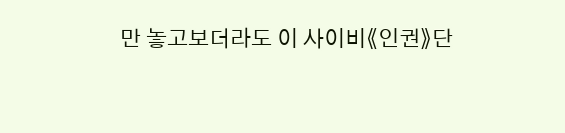만 놓고보더라도 이 사이비《인권》단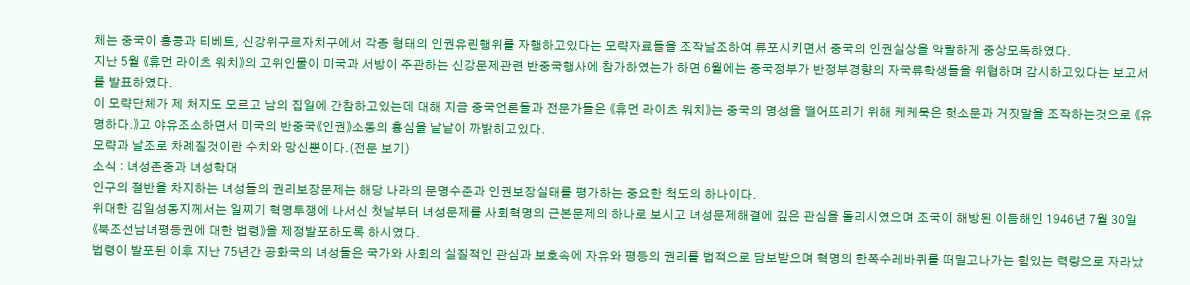체는 중국이 홍콩과 티베트, 신강위구르자치구에서 각종 형태의 인권유린행위를 자행하고있다는 모략자료들을 조작날조하여 류포시키면서 중국의 인권실상을 악랄하게 중상모독하였다.
지난 5월 《휴먼 라이츠 워치》의 고위인물이 미국과 서방이 주관하는 신강문제관련 반중국행사에 참가하였는가 하면 6월에는 중국정부가 반정부경향의 자국류학생들을 위협하며 감시하고있다는 보고서를 발표하였다.
이 모략단체가 제 처지도 모르고 남의 집일에 간참하고있는데 대해 지금 중국언론들과 전문가들은 《휴먼 라이츠 워치》는 중국의 명성을 떨어뜨리기 위해 케케묵은 헛소문과 거짓말을 조작하는것으로 《유명하다.》고 야유조소하면서 미국의 반중국《인권》소동의 흉심을 낱낱이 까밝히고있다.
모략과 날조로 차례질것이란 수치와 망신뿐이다.(전문 보기)
소식 : 녀성존중과 녀성학대
인구의 절반을 차지하는 녀성들의 권리보장문제는 해당 나라의 문명수준과 인권보장실태를 평가하는 중요한 척도의 하나이다.
위대한 김일성동지께서는 일찌기 혁명투쟁에 나서신 첫날부터 녀성문제를 사회혁명의 근본문제의 하나로 보시고 녀성문제해결에 깊은 관심을 돌리시였으며 조국이 해방된 이듬해인 1946년 7월 30일 《북조선남녀평등권에 대한 법령》을 제정발포하도록 하시였다.
법령이 발포된 이후 지난 75년간 공화국의 녀성들은 국가와 사회의 실질적인 관심과 보호속에 자유와 평등의 권리를 법적으로 담보받으며 혁명의 한쪽수레바퀴를 떠밀고나가는 힘있는 력량으로 자라났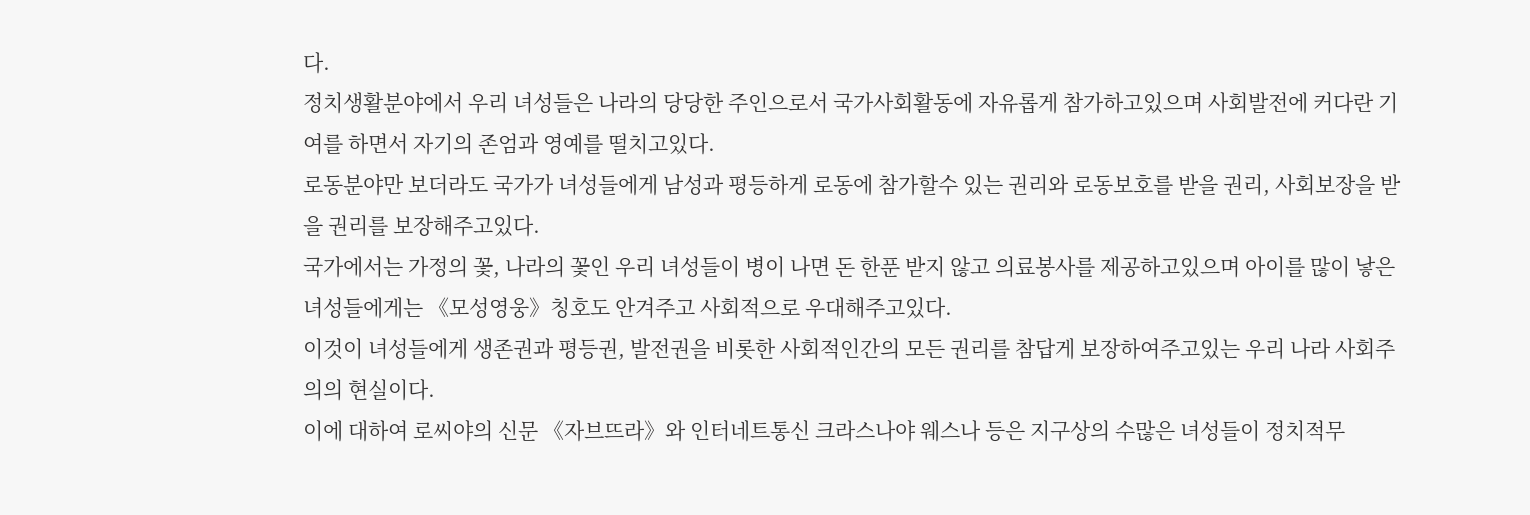다.
정치생활분야에서 우리 녀성들은 나라의 당당한 주인으로서 국가사회활동에 자유롭게 참가하고있으며 사회발전에 커다란 기여를 하면서 자기의 존엄과 영예를 떨치고있다.
로동분야만 보더라도 국가가 녀성들에게 남성과 평등하게 로동에 참가할수 있는 권리와 로동보호를 받을 권리, 사회보장을 받을 권리를 보장해주고있다.
국가에서는 가정의 꽃, 나라의 꽃인 우리 녀성들이 병이 나면 돈 한푼 받지 않고 의료봉사를 제공하고있으며 아이를 많이 낳은 녀성들에게는 《모성영웅》칭호도 안겨주고 사회적으로 우대해주고있다.
이것이 녀성들에게 생존권과 평등권, 발전권을 비롯한 사회적인간의 모든 권리를 참답게 보장하여주고있는 우리 나라 사회주의의 현실이다.
이에 대하여 로씨야의 신문 《자브뜨라》와 인터네트통신 크라스나야 웨스나 등은 지구상의 수많은 녀성들이 정치적무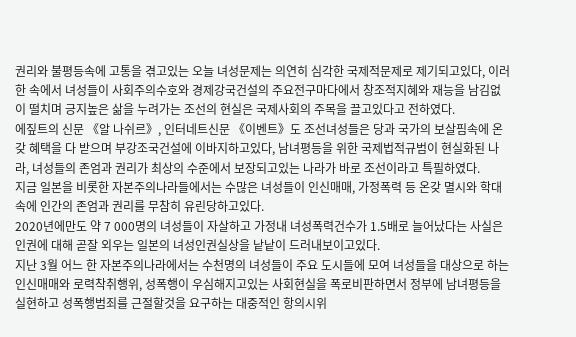권리와 불평등속에 고통을 겪고있는 오늘 녀성문제는 의연히 심각한 국제적문제로 제기되고있다, 이러한 속에서 녀성들이 사회주의수호와 경제강국건설의 주요전구마다에서 창조적지혜와 재능을 남김없이 떨치며 긍지높은 삶을 누려가는 조선의 현실은 국제사회의 주목을 끌고있다고 전하였다.
에짚트의 신문 《알 나쉬르》, 인터네트신문 《이벤트》도 조선녀성들은 당과 국가의 보살핌속에 온갖 혜택을 다 받으며 부강조국건설에 이바지하고있다, 남녀평등을 위한 국제법적규범이 현실화된 나라, 녀성들의 존엄과 권리가 최상의 수준에서 보장되고있는 나라가 바로 조선이라고 특필하였다.
지금 일본을 비롯한 자본주의나라들에서는 수많은 녀성들이 인신매매, 가정폭력 등 온갖 멸시와 학대속에 인간의 존엄과 권리를 무참히 유린당하고있다.
2020년에만도 약 7 000명의 녀성들이 자살하고 가정내 녀성폭력건수가 1.5배로 늘어났다는 사실은 인권에 대해 곧잘 외우는 일본의 녀성인권실상을 낱낱이 드러내보이고있다.
지난 3월 어느 한 자본주의나라에서는 수천명의 녀성들이 주요 도시들에 모여 녀성들을 대상으로 하는 인신매매와 로력착취행위, 성폭행이 우심해지고있는 사회현실을 폭로비판하면서 정부에 남녀평등을 실현하고 성폭행범죄를 근절할것을 요구하는 대중적인 항의시위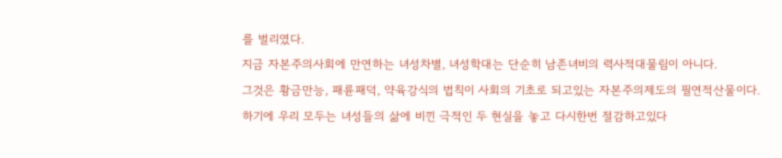를 벌리였다.
지금 자본주의사회에 만연하는 녀성차별, 녀성학대는 단순히 남존녀비의 력사적대물림이 아니다.
그것은 황금만능, 패륜패덕, 약육강식의 법칙이 사회의 기초로 되고있는 자본주의제도의 필연적산물이다.
하기에 우리 모두는 녀성들의 삶에 비낀 극적인 두 현실을 놓고 다시한번 절감하고있다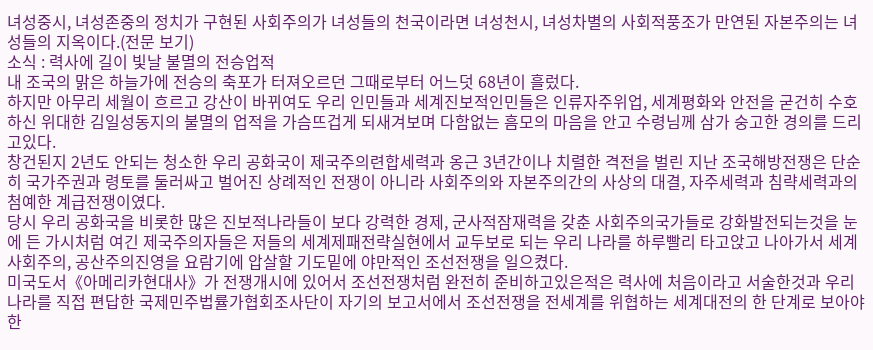녀성중시, 녀성존중의 정치가 구현된 사회주의가 녀성들의 천국이라면 녀성천시, 녀성차별의 사회적풍조가 만연된 자본주의는 녀성들의 지옥이다.(전문 보기)
소식 : 력사에 길이 빛날 불멸의 전승업적
내 조국의 맑은 하늘가에 전승의 축포가 터져오르던 그때로부터 어느덧 68년이 흘렀다.
하지만 아무리 세월이 흐르고 강산이 바뀌여도 우리 인민들과 세계진보적인민들은 인류자주위업, 세계평화와 안전을 굳건히 수호하신 위대한 김일성동지의 불멸의 업적을 가슴뜨겁게 되새겨보며 다함없는 흠모의 마음을 안고 수령님께 삼가 숭고한 경의를 드리고있다.
창건된지 2년도 안되는 청소한 우리 공화국이 제국주의련합세력과 옹근 3년간이나 치렬한 격전을 벌린 지난 조국해방전쟁은 단순히 국가주권과 령토를 둘러싸고 벌어진 상례적인 전쟁이 아니라 사회주의와 자본주의간의 사상의 대결, 자주세력과 침략세력과의 첨예한 계급전쟁이였다.
당시 우리 공화국을 비롯한 많은 진보적나라들이 보다 강력한 경제, 군사적잠재력을 갖춘 사회주의국가들로 강화발전되는것을 눈에 든 가시처럼 여긴 제국주의자들은 저들의 세계제패전략실현에서 교두보로 되는 우리 나라를 하루빨리 타고앉고 나아가서 세계사회주의, 공산주의진영을 요람기에 압살할 기도밑에 야만적인 조선전쟁을 일으켰다.
미국도서《아메리카현대사》가 전쟁개시에 있어서 조선전쟁처럼 완전히 준비하고있은적은 력사에 처음이라고 서술한것과 우리 나라를 직접 편답한 국제민주법률가협회조사단이 자기의 보고서에서 조선전쟁을 전세계를 위협하는 세계대전의 한 단계로 보아야 한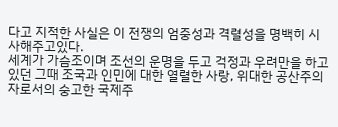다고 지적한 사실은 이 전쟁의 엄중성과 격렬성을 명백히 시사해주고있다.
세계가 가슴조이며 조선의 운명을 두고 걱정과 우려만을 하고있던 그때 조국과 인민에 대한 열렬한 사랑, 위대한 공산주의자로서의 숭고한 국제주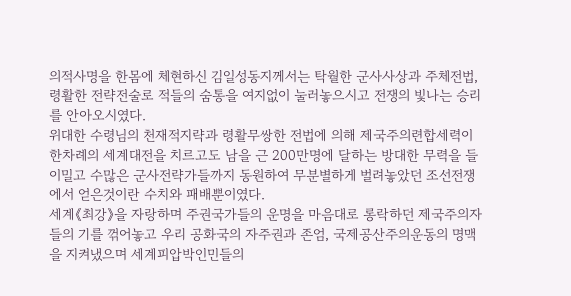의적사명을 한몸에 체현하신 김일성동지께서는 탁월한 군사사상과 주체전법, 령활한 전략전술로 적들의 숨통을 여지없이 눌러놓으시고 전쟁의 빛나는 승리를 안아오시였다.
위대한 수령님의 천재적지략과 령활무쌍한 전법에 의해 제국주의련합세력이 한차례의 세계대전을 치르고도 남을 근 200만명에 달하는 방대한 무력을 들이밀고 수많은 군사전략가들까지 동원하여 무분별하게 벌려놓았던 조선전쟁에서 얻은것이란 수치와 패배뿐이였다.
세계《최강》을 자랑하며 주권국가들의 운명을 마음대로 롱락하던 제국주의자들의 기를 꺾어놓고 우리 공화국의 자주권과 존엄, 국제공산주의운동의 명맥을 지켜냈으며 세계피압박인민들의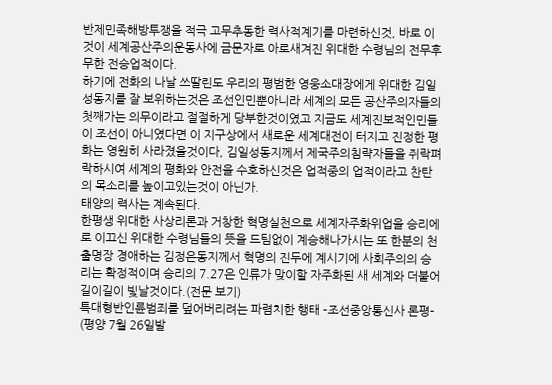반제민족해방투쟁을 적극 고무추동한 력사적계기를 마련하신것, 바로 이것이 세계공산주의운동사에 금문자로 아로새겨진 위대한 수령님의 전무후무한 전승업적이다.
하기에 전화의 나날 쓰딸린도 우리의 평범한 영웅소대장에게 위대한 김일성동지를 잘 보위하는것은 조선인민뿐아니라 세계의 모든 공산주의자들의 첫째가는 의무이라고 절절하게 당부한것이였고 지금도 세계진보적인민들이 조선이 아니였다면 이 지구상에서 새로운 세계대전이 터지고 진정한 평화는 영원히 사라졌을것이다, 김일성동지께서 제국주의침략자들을 쥐락펴락하시여 세계의 평화와 안전을 수호하신것은 업적중의 업적이라고 찬탄의 목소리를 높이고있는것이 아닌가.
태양의 력사는 계속된다.
한평생 위대한 사상리론과 거창한 혁명실천으로 세계자주화위업을 승리에로 이끄신 위대한 수령님들의 뜻을 드팀없이 계승해나가시는 또 한분의 천출명장 경애하는 김정은동지께서 혁명의 진두에 계시기에 사회주의의 승리는 확정적이며 승리의 7.27은 인류가 맞이할 자주화된 새 세계와 더불어 길이길이 빛날것이다.(전문 보기)
특대형반인륜범죄를 덮어버리려는 파렴치한 행태 –조선중앙통신사 론평–
(평양 7월 26일발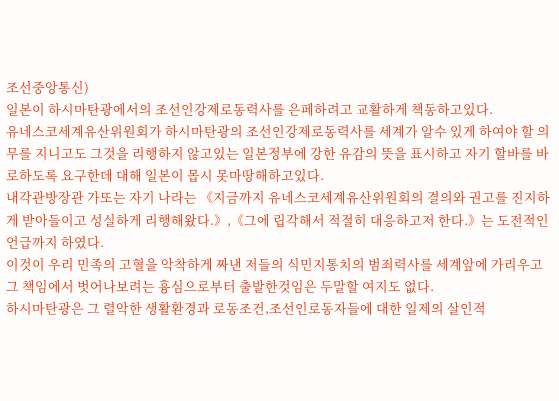조선중앙통신)
일본이 하시마탄광에서의 조선인강제로동력사를 은페하려고 교활하게 책동하고있다.
유네스코세계유산위원회가 하시마탄광의 조선인강제로동력사를 세계가 알수 있게 하여야 할 의무를 지니고도 그것을 리행하지 않고있는 일본정부에 강한 유감의 뜻을 표시하고 자기 할바를 바로하도록 요구한데 대해 일본이 몹시 못마땅해하고있다.
내각관방장관 가또는 자기 나라는 《지금까지 유네스코세계유산위원회의 결의와 권고를 진지하게 받아들이고 성실하게 리행해왔다.》,《그에 립각해서 적절히 대응하고저 한다.》는 도전적인 언급까지 하였다.
이것이 우리 민족의 고혈을 악착하게 짜낸 저들의 식민지통치의 범죄력사를 세계앞에 가리우고 그 책임에서 벗어나보려는 흉심으로부터 출발한것임은 두말할 여지도 없다.
하시마탄광은 그 렬악한 생활환경과 로동조건,조선인로동자들에 대한 일제의 살인적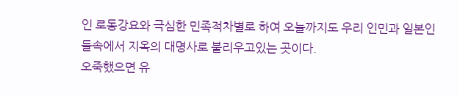인 로동강요와 극심한 민족적차별로 하여 오늘까지도 우리 인민과 일본인들속에서 지옥의 대명사로 불리우고있는 곳이다.
오죽했으면 유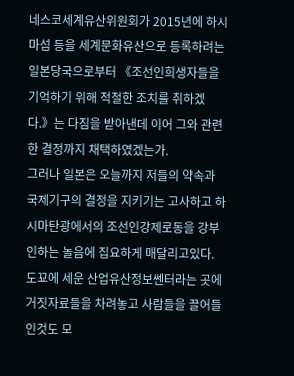네스코세계유산위원회가 2015년에 하시마섬 등을 세계문화유산으로 등록하려는 일본당국으로부터 《조선인희생자들을 기억하기 위해 적절한 조치를 취하겠다.》는 다짐을 받아낸데 이어 그와 관련한 결정까지 채택하였겠는가.
그러나 일본은 오늘까지 저들의 약속과 국제기구의 결정을 지키기는 고사하고 하시마탄광에서의 조선인강제로동을 강부인하는 놀음에 집요하게 매달리고있다.
도꾜에 세운 산업유산정보쎈터라는 곳에 거짓자료들을 차려놓고 사람들을 끌어들인것도 모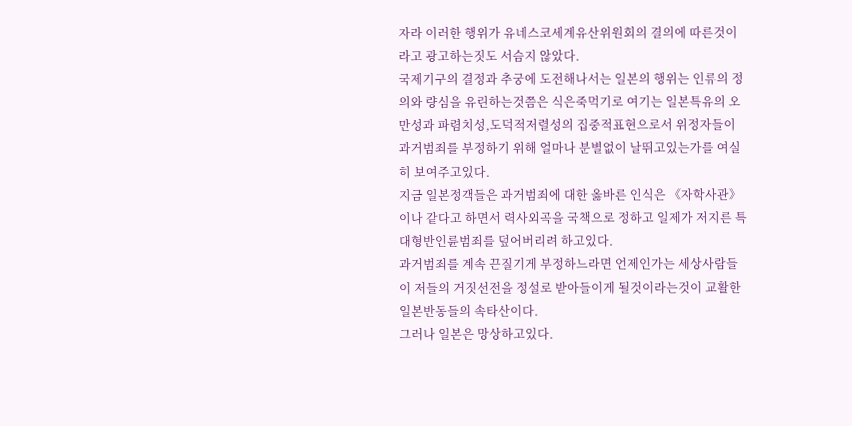자라 이러한 행위가 유네스코세계유산위원회의 결의에 따른것이라고 광고하는짓도 서슴지 않았다.
국제기구의 결정과 추궁에 도전해나서는 일본의 행위는 인류의 정의와 량심을 유린하는것쯤은 식은죽먹기로 여기는 일본특유의 오만성과 파렴치성,도덕적저렬성의 집중적표현으로서 위정자들이 과거범죄를 부정하기 위해 얼마나 분별없이 날뛰고있는가를 여실히 보여주고있다.
지금 일본정객들은 과거범죄에 대한 옳바른 인식은 《자학사관》이나 같다고 하면서 력사외곡을 국책으로 정하고 일제가 저지른 특대형반인륜범죄를 덮어버리려 하고있다.
과거범죄를 계속 끈질기게 부정하느라면 언제인가는 세상사람들이 저들의 거짓선전을 정설로 받아들이게 될것이라는것이 교활한 일본반동들의 속타산이다.
그러나 일본은 망상하고있다.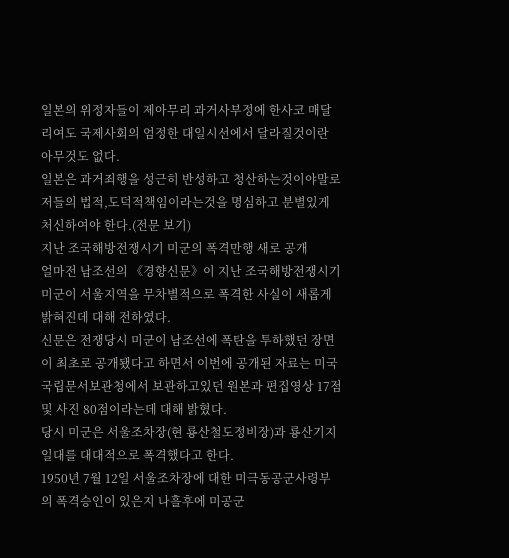일본의 위정자들이 제아무리 과거사부정에 한사코 매달리여도 국제사회의 엄정한 대일시선에서 달라질것이란 아무것도 없다.
일본은 과거죄행을 성근히 반성하고 청산하는것이야말로 저들의 법적,도덕적책임이라는것을 명심하고 분별있게 처신하여야 한다.(전문 보기)
지난 조국해방전쟁시기 미군의 폭격만행 새로 공개
얼마전 남조선의 《경향신문》이 지난 조국해방전쟁시기 미군이 서울지역을 무차별적으로 폭격한 사실이 새롭게 밝혀진데 대해 전하였다.
신문은 전쟁당시 미군이 남조선에 폭탄을 투하했던 장면이 최초로 공개됐다고 하면서 이번에 공개된 자료는 미국국립문서보관청에서 보관하고있던 원본과 편집영상 17점 및 사진 80점이라는데 대해 밝혔다.
당시 미군은 서울조차장(현 룡산철도정비장)과 룡산기지일대를 대대적으로 폭격했다고 한다.
1950년 7월 12일 서울조차장에 대한 미극동공군사령부의 폭격승인이 있은지 나흘후에 미공군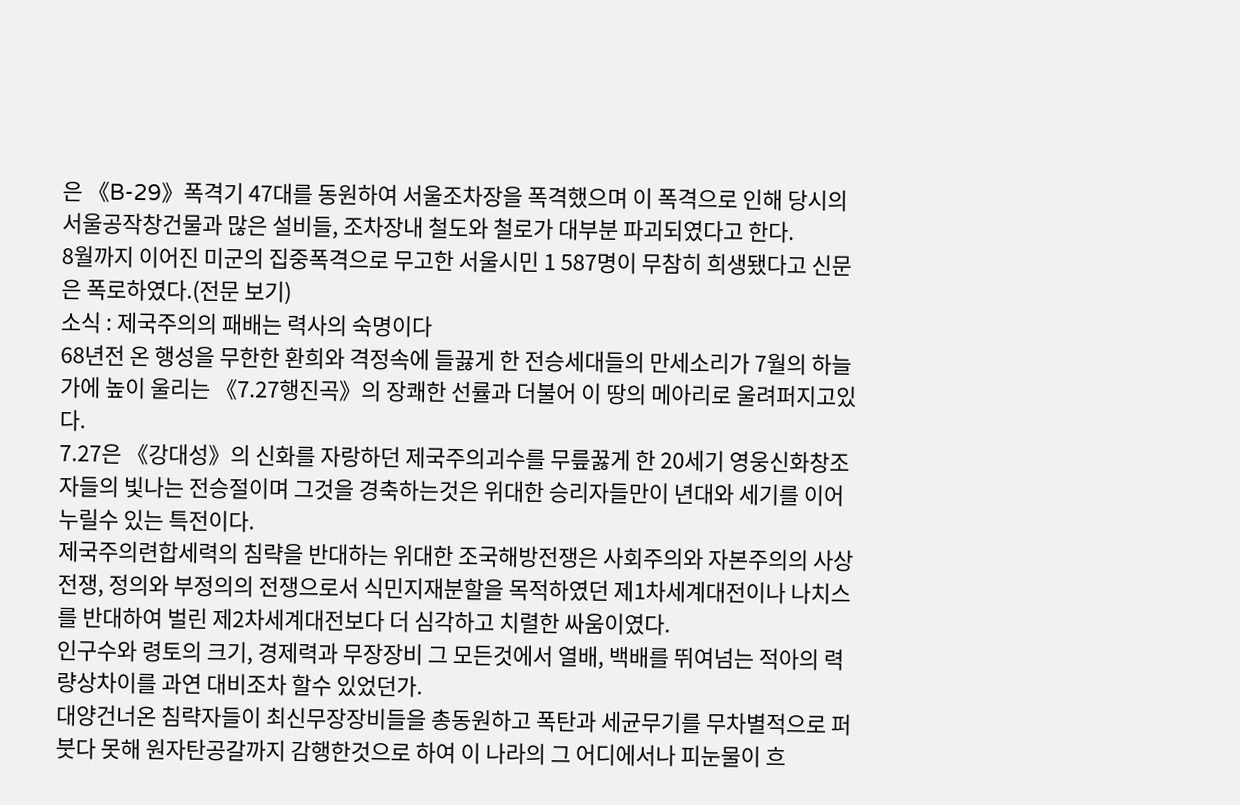은 《B-29》폭격기 47대를 동원하여 서울조차장을 폭격했으며 이 폭격으로 인해 당시의 서울공작창건물과 많은 설비들, 조차장내 철도와 철로가 대부분 파괴되였다고 한다.
8월까지 이어진 미군의 집중폭격으로 무고한 서울시민 1 587명이 무참히 희생됐다고 신문은 폭로하였다.(전문 보기)
소식 : 제국주의의 패배는 력사의 숙명이다
68년전 온 행성을 무한한 환희와 격정속에 들끓게 한 전승세대들의 만세소리가 7월의 하늘가에 높이 울리는 《7.27행진곡》의 장쾌한 선률과 더불어 이 땅의 메아리로 울려퍼지고있다.
7.27은 《강대성》의 신화를 자랑하던 제국주의괴수를 무릎꿇게 한 20세기 영웅신화창조자들의 빛나는 전승절이며 그것을 경축하는것은 위대한 승리자들만이 년대와 세기를 이어 누릴수 있는 특전이다.
제국주의련합세력의 침략을 반대하는 위대한 조국해방전쟁은 사회주의와 자본주의의 사상전쟁, 정의와 부정의의 전쟁으로서 식민지재분할을 목적하였던 제1차세계대전이나 나치스를 반대하여 벌린 제2차세계대전보다 더 심각하고 치렬한 싸움이였다.
인구수와 령토의 크기, 경제력과 무장장비 그 모든것에서 열배, 백배를 뛰여넘는 적아의 력량상차이를 과연 대비조차 할수 있었던가.
대양건너온 침략자들이 최신무장장비들을 총동원하고 폭탄과 세균무기를 무차별적으로 퍼붓다 못해 원자탄공갈까지 감행한것으로 하여 이 나라의 그 어디에서나 피눈물이 흐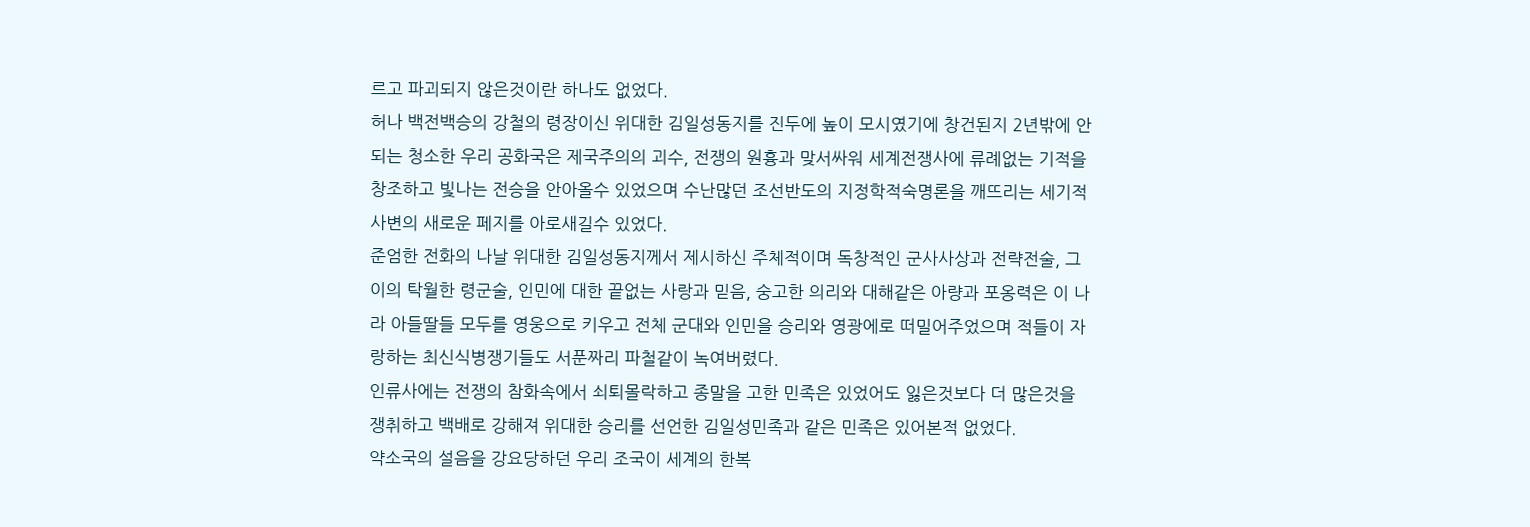르고 파괴되지 않은것이란 하나도 없었다.
허나 백전백승의 강철의 령장이신 위대한 김일성동지를 진두에 높이 모시였기에 창건된지 2년밖에 안되는 청소한 우리 공화국은 제국주의의 괴수, 전쟁의 원흉과 맞서싸워 세계전쟁사에 류례없는 기적을 창조하고 빛나는 전승을 안아올수 있었으며 수난많던 조선반도의 지정학적숙명론을 깨뜨리는 세기적사변의 새로운 페지를 아로새길수 있었다.
준엄한 전화의 나날 위대한 김일성동지께서 제시하신 주체적이며 독창적인 군사사상과 전략전술, 그이의 탁월한 령군술, 인민에 대한 끝없는 사랑과 믿음, 숭고한 의리와 대해같은 아량과 포옹력은 이 나라 아들딸들 모두를 영웅으로 키우고 전체 군대와 인민을 승리와 영광에로 떠밀어주었으며 적들이 자랑하는 최신식병쟁기들도 서푼짜리 파철같이 녹여버렸다.
인류사에는 전쟁의 참화속에서 쇠퇴몰락하고 종말을 고한 민족은 있었어도 잃은것보다 더 많은것을 쟁취하고 백배로 강해져 위대한 승리를 선언한 김일성민족과 같은 민족은 있어본적 없었다.
약소국의 설음을 강요당하던 우리 조국이 세계의 한복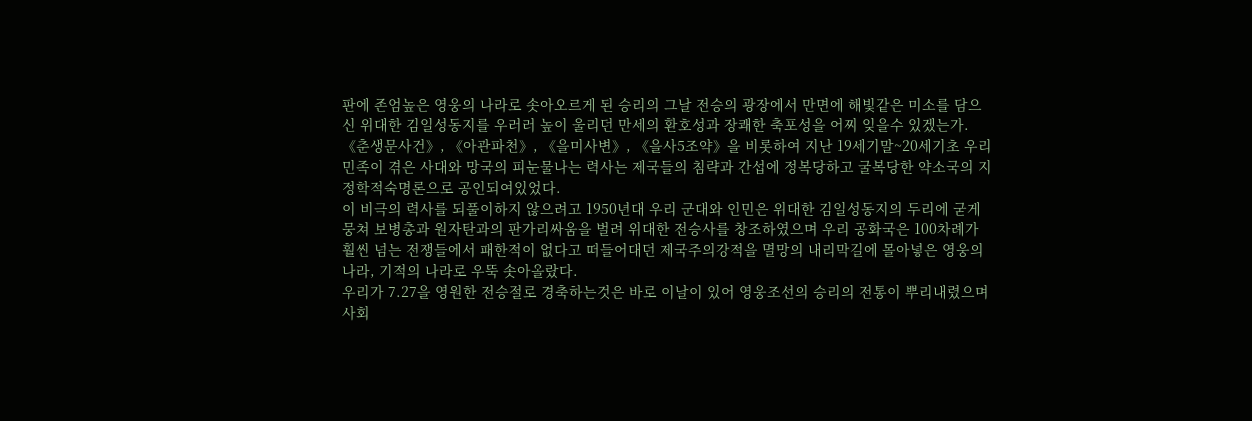판에 존엄높은 영웅의 나라로 솟아오르게 된 승리의 그날 전승의 광장에서 만면에 해빛같은 미소를 담으신 위대한 김일성동지를 우러러 높이 울리던 만세의 환호성과 장쾌한 축포성을 어찌 잊을수 있겠는가.
《춘생문사건》, 《아관파천》, 《을미사변》, 《을사5조약》을 비롯하여 지난 19세기말~20세기초 우리 민족이 겪은 사대와 망국의 피눈물나는 력사는 제국들의 침략과 간섭에 정복당하고 굴복당한 약소국의 지정학적숙명론으로 공인되여있었다.
이 비극의 력사를 되풀이하지 않으려고 1950년대 우리 군대와 인민은 위대한 김일성동지의 두리에 굳게 뭉쳐 보병총과 원자탄과의 판가리싸움을 벌려 위대한 전승사를 창조하였으며 우리 공화국은 100차례가 훨씬 넘는 전쟁들에서 패한적이 없다고 떠들어대던 제국주의강적을 멸망의 내리막길에 몰아넣은 영웅의 나라, 기적의 나라로 우뚝 솟아올랐다.
우리가 7.27을 영원한 전승절로 경축하는것은 바로 이날이 있어 영웅조선의 승리의 전통이 뿌리내렸으며 사회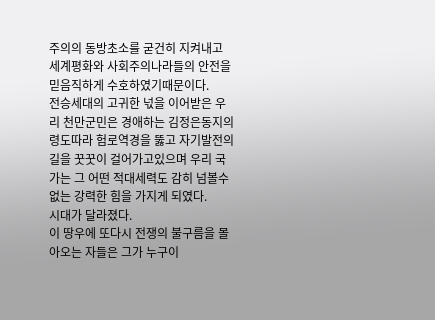주의의 동방초소를 굳건히 지켜내고 세계평화와 사회주의나라들의 안전을 믿음직하게 수호하였기때문이다.
전승세대의 고귀한 넋을 이어받은 우리 천만군민은 경애하는 김정은동지의 령도따라 험로역경을 뚫고 자기발전의 길을 꿋꿋이 걸어가고있으며 우리 국가는 그 어떤 적대세력도 감히 넘볼수 없는 강력한 힘을 가지게 되였다.
시대가 달라졌다.
이 땅우에 또다시 전쟁의 불구름을 몰아오는 자들은 그가 누구이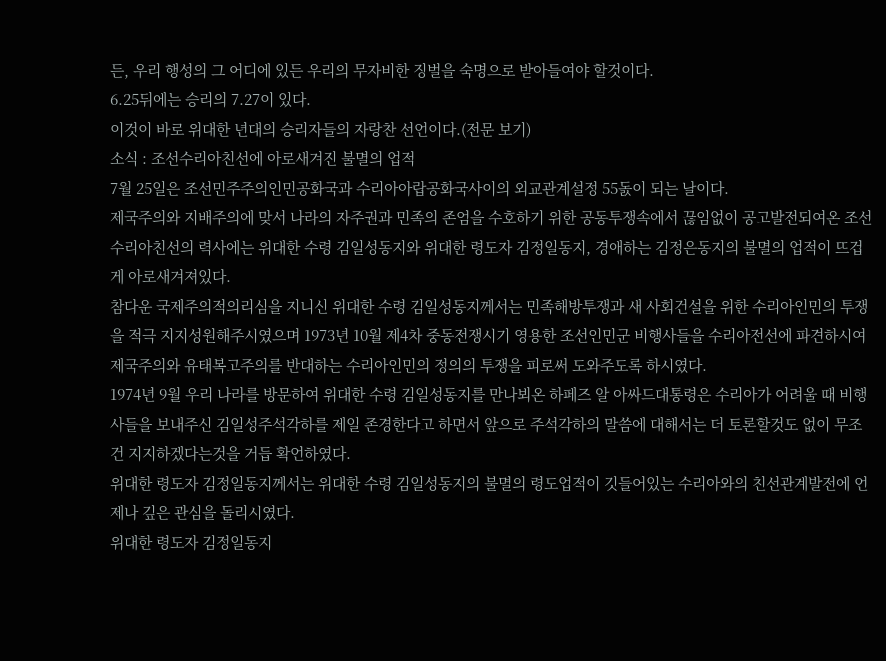든, 우리 행성의 그 어디에 있든 우리의 무자비한 징벌을 숙명으로 받아들여야 할것이다.
6.25뒤에는 승리의 7.27이 있다.
이것이 바로 위대한 년대의 승리자들의 자랑찬 선언이다.(전문 보기)
소식 : 조선수리아친선에 아로새겨진 불멸의 업적
7월 25일은 조선민주주의인민공화국과 수리아아랍공화국사이의 외교관계설정 55돐이 되는 날이다.
제국주의와 지배주의에 맞서 나라의 자주권과 민족의 존엄을 수호하기 위한 공동투쟁속에서 끊임없이 공고발전되여온 조선수리아친선의 력사에는 위대한 수령 김일성동지와 위대한 령도자 김정일동지, 경애하는 김정은동지의 불멸의 업적이 뜨겁게 아로새겨져있다.
참다운 국제주의적의리심을 지니신 위대한 수령 김일성동지께서는 민족해방투쟁과 새 사회건설을 위한 수리아인민의 투쟁을 적극 지지성원해주시였으며 1973년 10월 제4차 중동전쟁시기 영용한 조선인민군 비행사들을 수리아전선에 파견하시여 제국주의와 유태복고주의를 반대하는 수리아인민의 정의의 투쟁을 피로써 도와주도록 하시였다.
1974년 9월 우리 나라를 방문하여 위대한 수령 김일성동지를 만나뵈온 하페즈 알 아싸드대통령은 수리아가 어려울 때 비행사들을 보내주신 김일성주석각하를 제일 존경한다고 하면서 앞으로 주석각하의 말씀에 대해서는 더 토론할것도 없이 무조건 지지하겠다는것을 거듭 확언하였다.
위대한 령도자 김정일동지께서는 위대한 수령 김일성동지의 불멸의 령도업적이 깃들어있는 수리아와의 친선관계발전에 언제나 깊은 관심을 돌리시였다.
위대한 령도자 김정일동지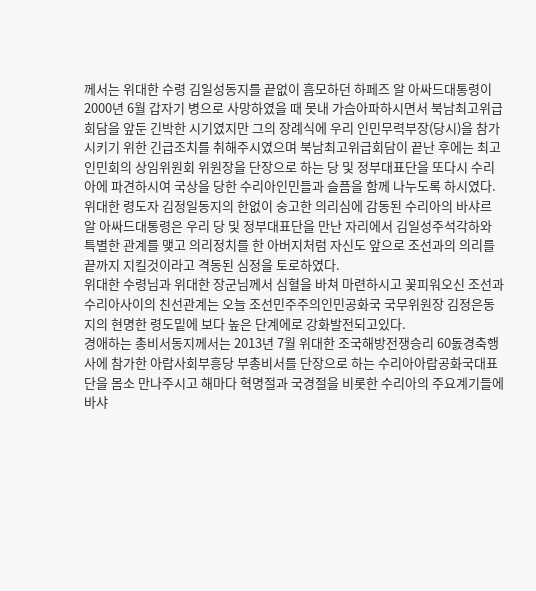께서는 위대한 수령 김일성동지를 끝없이 흠모하던 하페즈 알 아싸드대통령이 2000년 6월 갑자기 병으로 사망하였을 때 못내 가슴아파하시면서 북남최고위급회담을 앞둔 긴박한 시기였지만 그의 장례식에 우리 인민무력부장(당시)을 참가시키기 위한 긴급조치를 취해주시였으며 북남최고위급회담이 끝난 후에는 최고인민회의 상임위원회 위원장을 단장으로 하는 당 및 정부대표단을 또다시 수리아에 파견하시여 국상을 당한 수리아인민들과 슬픔을 함께 나누도록 하시였다.
위대한 령도자 김정일동지의 한없이 숭고한 의리심에 감동된 수리아의 바샤르 알 아싸드대통령은 우리 당 및 정부대표단을 만난 자리에서 김일성주석각하와 특별한 관계를 맺고 의리정치를 한 아버지처럼 자신도 앞으로 조선과의 의리를 끝까지 지킬것이라고 격동된 심정을 토로하였다.
위대한 수령님과 위대한 장군님께서 심혈을 바쳐 마련하시고 꽃피워오신 조선과 수리아사이의 친선관계는 오늘 조선민주주의인민공화국 국무위원장 김정은동지의 현명한 령도밑에 보다 높은 단계에로 강화발전되고있다.
경애하는 총비서동지께서는 2013년 7월 위대한 조국해방전쟁승리 60돐경축행사에 참가한 아랍사회부흥당 부총비서를 단장으로 하는 수리아아랍공화국대표단을 몸소 만나주시고 해마다 혁명절과 국경절을 비롯한 수리아의 주요계기들에 바샤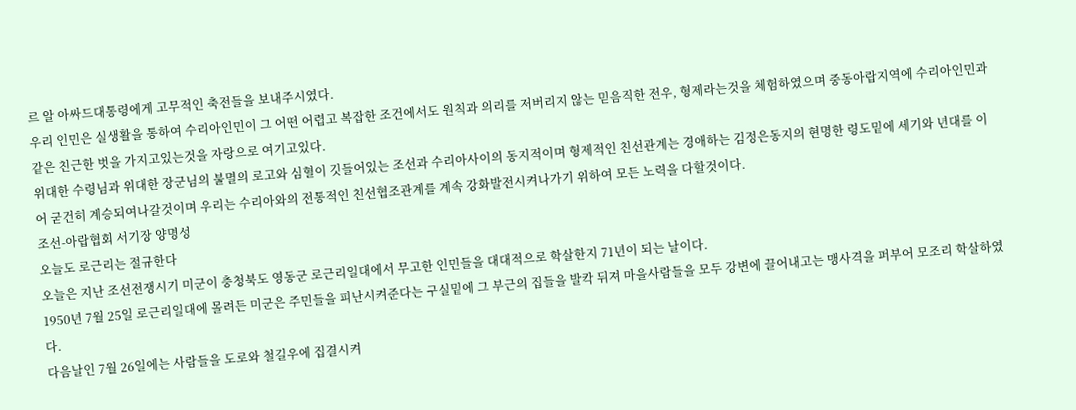르 알 아싸드대통령에게 고무적인 축전들을 보내주시였다.
우리 인민은 실생활을 통하여 수리아인민이 그 어떤 어렵고 복잡한 조건에서도 원칙과 의리를 저버리지 않는 믿음직한 전우, 형제라는것을 체험하였으며 중동아랍지역에 수리아인민과 같은 친근한 벗을 가지고있는것을 자랑으로 여기고있다.
위대한 수령님과 위대한 장군님의 불멸의 로고와 심혈이 깃들어있는 조선과 수리아사이의 동지적이며 형제적인 친선관계는 경애하는 김정은동지의 현명한 령도밑에 세기와 년대를 이어 굳건히 계승되여나갈것이며 우리는 수리아와의 전통적인 친선협조관계를 계속 강화발전시켜나가기 위하여 모든 노력을 다할것이다.
조선-아랍협회 서기장 양명성
오늘도 로근리는 절규한다
오늘은 지난 조선전쟁시기 미군이 충청북도 영동군 로근리일대에서 무고한 인민들을 대대적으로 학살한지 71년이 되는 날이다.
1950년 7월 25일 로근리일대에 몰려든 미군은 주민들을 피난시켜준다는 구실밑에 그 부근의 집들을 발칵 뒤져 마을사람들을 모두 강변에 끌어내고는 맹사격을 퍼부어 모조리 학살하였다.
다음날인 7월 26일에는 사람들을 도로와 철길우에 집결시켜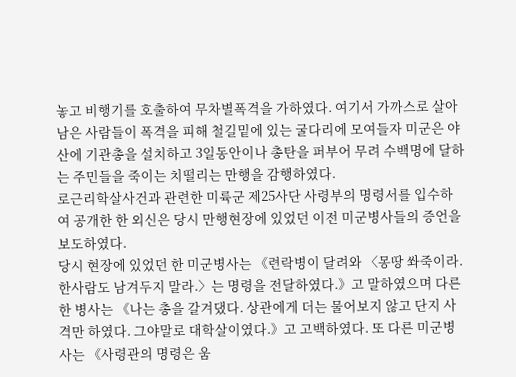놓고 비행기를 호출하여 무차별폭격을 가하였다. 여기서 가까스로 살아남은 사람들이 폭격을 피해 철길밑에 있는 굴다리에 모여들자 미군은 야산에 기관총을 설치하고 3일동안이나 총탄을 퍼부어 무려 수백명에 달하는 주민들을 죽이는 치떨리는 만행을 감행하였다.
로근리학살사건과 관련한 미륙군 제25사단 사령부의 명령서를 입수하여 공개한 한 외신은 당시 만행현장에 있었던 이전 미군병사들의 증언을 보도하였다.
당시 현장에 있었던 한 미군병사는 《련락병이 달려와 〈몽땅 쏴죽이라. 한사람도 남겨두지 말라.〉는 명령을 전달하였다.》고 말하였으며 다른 한 병사는 《나는 총을 갈겨댔다. 상관에게 더는 물어보지 않고 단지 사격만 하였다. 그야말로 대학살이였다.》고 고백하였다. 또 다른 미군병사는 《사령관의 명령은 움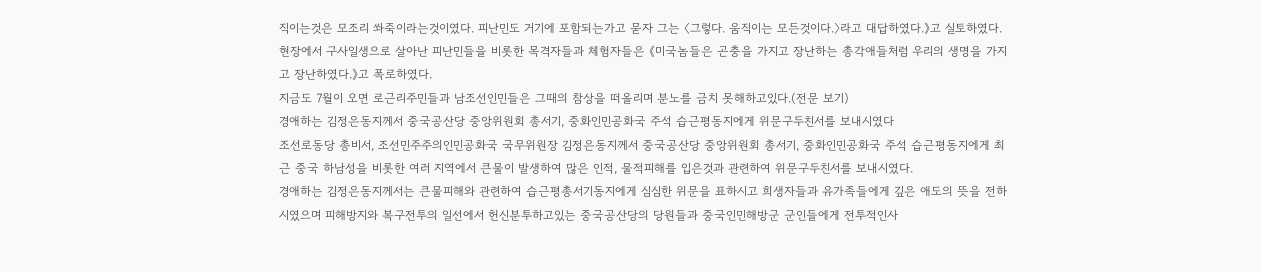직이는것은 모조리 쏴죽이라는것이였다. 피난민도 거기에 포함되는가고 묻자 그는 〈그렇다. 움직이는 모든것이다.〉라고 대답하였다.》고 실토하였다.
현장에서 구사일생으로 살아난 피난민들을 비롯한 목격자들과 체험자들은 《미국놈들은 곤충을 가지고 장난하는 총각애들처럼 우리의 생명을 가지고 장난하였다.》고 폭로하였다.
지금도 7월이 오면 로근리주민들과 남조선인민들은 그때의 참상을 떠올리며 분노를 금치 못해하고있다.(전문 보기)
경애하는 김정은동지께서 중국공산당 중앙위원회 총서기, 중화인민공화국 주석 습근평동지에게 위문구두친서를 보내시였다
조선로동당 총비서, 조선민주주의인민공화국 국무위원장 김정은동지께서 중국공산당 중앙위원회 총서기, 중화인민공화국 주석 습근평동지에게 최근 중국 하남성을 비롯한 여러 지역에서 큰물이 발생하여 많은 인적, 물적피해를 입은것과 관련하여 위문구두친서를 보내시였다.
경애하는 김정은동지께서는 큰물피해와 관련하여 습근평총서기동지에게 심심한 위문을 표하시고 희생자들과 유가족들에게 깊은 애도의 뜻을 전하시였으며 피해방지와 복구전투의 일선에서 헌신분투하고있는 중국공산당의 당원들과 중국인민해방군 군인들에게 전투적인사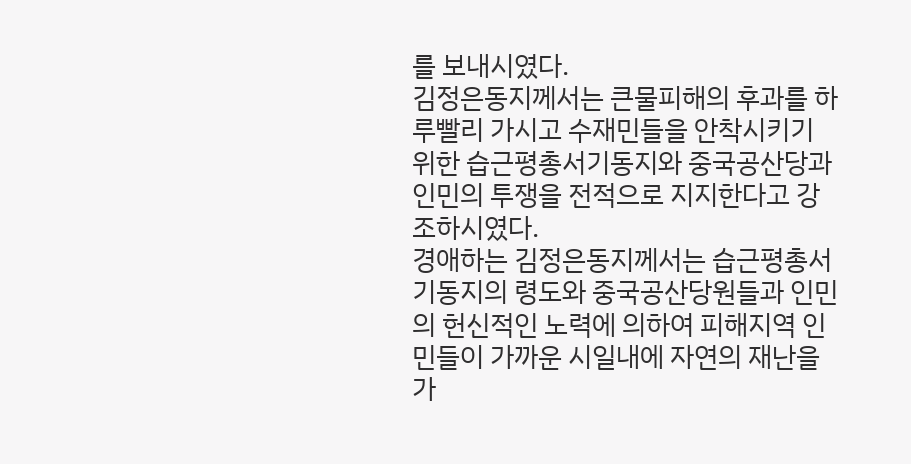를 보내시였다.
김정은동지께서는 큰물피해의 후과를 하루빨리 가시고 수재민들을 안착시키기 위한 습근평총서기동지와 중국공산당과 인민의 투쟁을 전적으로 지지한다고 강조하시였다.
경애하는 김정은동지께서는 습근평총서기동지의 령도와 중국공산당원들과 인민의 헌신적인 노력에 의하여 피해지역 인민들이 가까운 시일내에 자연의 재난을 가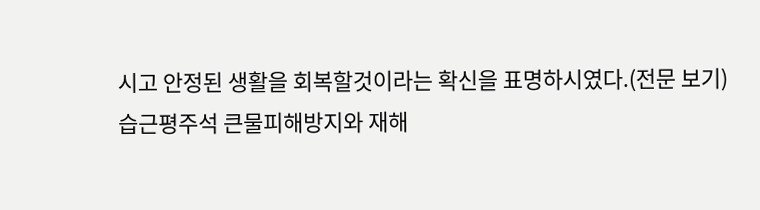시고 안정된 생활을 회복할것이라는 확신을 표명하시였다.(전문 보기)
습근평주석 큰물피해방지와 재해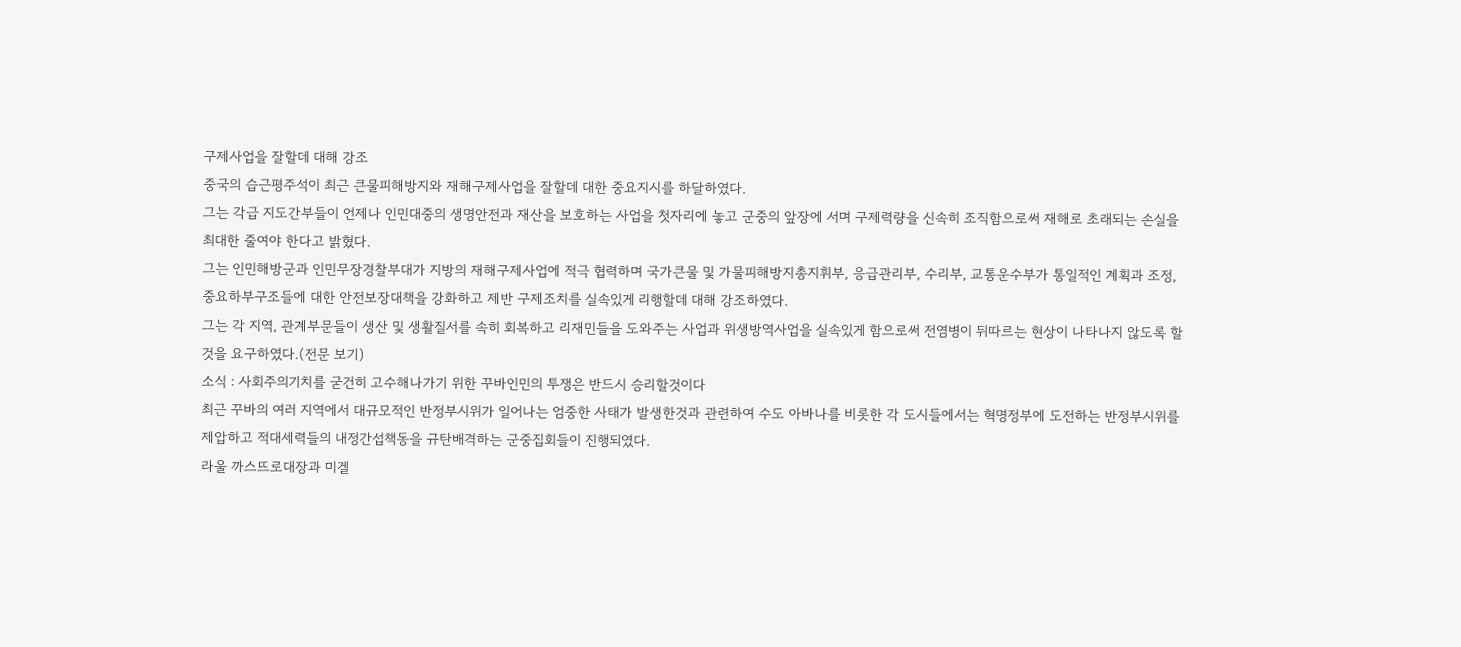구제사업을 잘할데 대해 강조
중국의 습근평주석이 최근 큰물피해방지와 재해구제사업을 잘할데 대한 중요지시를 하달하였다.
그는 각급 지도간부들이 언제나 인민대중의 생명안전과 재산을 보호하는 사업을 첫자리에 놓고 군중의 앞장에 서며 구제력량을 신속히 조직함으로써 재해로 초래되는 손실을 최대한 줄여야 한다고 밝혔다.
그는 인민해방군과 인민무장경찰부대가 지방의 재해구제사업에 적극 협력하며 국가큰물 및 가물피해방지총지휘부, 응급관리부, 수리부, 교통운수부가 통일적인 계획과 조정, 중요하부구조들에 대한 안전보장대책을 강화하고 제반 구제조치를 실속있게 리행할데 대해 강조하였다.
그는 각 지역, 관계부문들이 생산 및 생활질서를 속히 회복하고 리재민들을 도와주는 사업과 위생방역사업을 실속있게 함으로써 전염병이 뒤따르는 현상이 나타나지 않도록 할것을 요구하였다.(전문 보기)
소식 : 사회주의기치를 굳건히 고수해나가기 위한 꾸바인민의 투쟁은 반드시 승리할것이다
최근 꾸바의 여러 지역에서 대규모적인 반정부시위가 일어나는 엄중한 사태가 발생한것과 관련하여 수도 아바나를 비롯한 각 도시들에서는 혁명정부에 도전하는 반정부시위를 제압하고 적대세력들의 내정간섭책동을 규탄배격하는 군중집회들이 진행되였다.
라울 까스뜨로대장과 미겔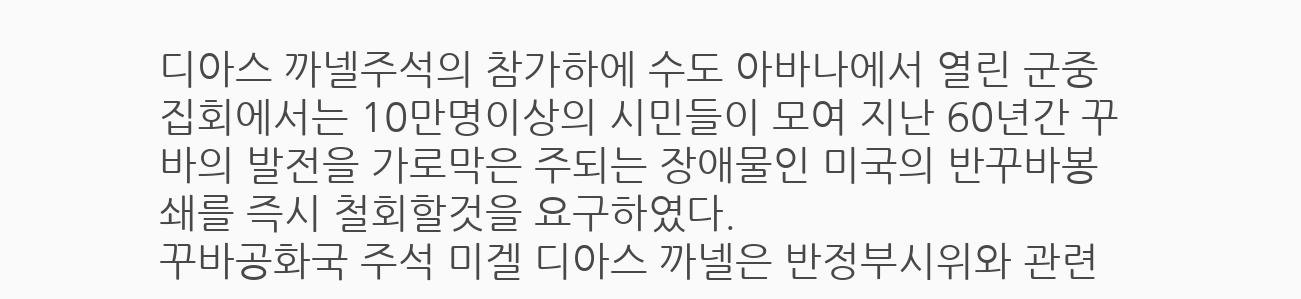디아스 까넬주석의 참가하에 수도 아바나에서 열린 군중집회에서는 10만명이상의 시민들이 모여 지난 60년간 꾸바의 발전을 가로막은 주되는 장애물인 미국의 반꾸바봉쇄를 즉시 철회할것을 요구하였다.
꾸바공화국 주석 미겔 디아스 까넬은 반정부시위와 관련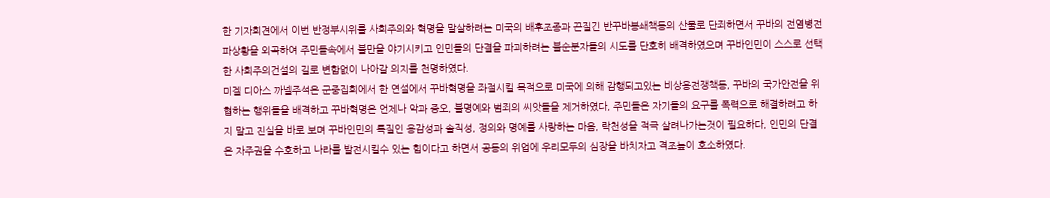한 기자회견에서 이번 반정부시위를 사회주의와 혁명을 말살하려는 미국의 배후조종과 끈질긴 반꾸바봉쇄책동의 산물로 단죄하면서 꾸바의 전염병전파상황을 외곡하여 주민들속에서 불만을 야기시키고 인민들의 단결을 파괴하려는 불순분자들의 시도를 단호히 배격하였으며 꾸바인민이 스스로 선택한 사회주의건설의 길로 변함없이 나아갈 의지를 천명하였다.
미겔 디아스 까넬주석은 군중집회에서 한 연설에서 꾸바혁명을 좌절시킬 목적으로 미국에 의해 감행되고있는 비상용전쟁책동, 꾸바의 국가안전을 위협하는 행위들을 배격하고 꾸바혁명은 언제나 악과 증오, 불명예와 범죄의 씨앗들을 제거하였다, 주민들은 자기들의 요구를 폭력으로 해결하려고 하지 말고 진실을 바로 보며 꾸바인민의 특질인 용감성과 솔직성, 정의와 명예를 사랑하는 마음, 락천성을 적극 살려나가는것이 필요하다, 인민의 단결은 자주권을 수호하고 나라를 발전시킬수 있는 힘이다고 하면서 공동의 위업에 우리모두의 심장을 바치자고 격조높이 호소하였다.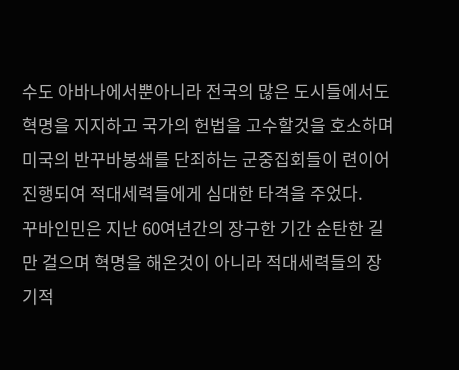수도 아바나에서뿐아니라 전국의 많은 도시들에서도 혁명을 지지하고 국가의 헌법을 고수할것을 호소하며 미국의 반꾸바봉쇄를 단죄하는 군중집회들이 련이어 진행되여 적대세력들에게 심대한 타격을 주었다.
꾸바인민은 지난 60여년간의 장구한 기간 순탄한 길만 걸으며 혁명을 해온것이 아니라 적대세력들의 장기적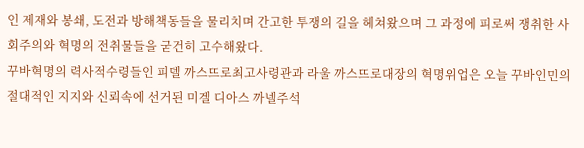인 제재와 봉쇄, 도전과 방해책동들을 물리치며 간고한 투쟁의 길을 헤쳐왔으며 그 과정에 피로써 쟁취한 사회주의와 혁명의 전취물들을 굳건히 고수해왔다.
꾸바혁명의 력사적수령들인 피델 까스뜨로최고사령관과 라울 까스뜨로대장의 혁명위업은 오늘 꾸바인민의 절대적인 지지와 신뢰속에 선거된 미겔 디아스 까넬주석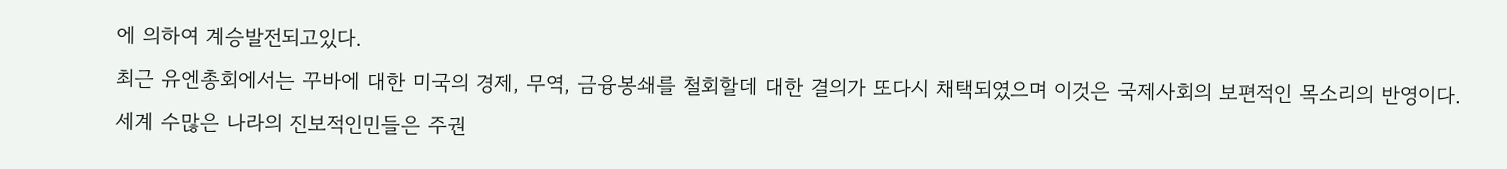에 의하여 계승발전되고있다.
최근 유엔총회에서는 꾸바에 대한 미국의 경제, 무역, 금융봉쇄를 철회할데 대한 결의가 또다시 채택되였으며 이것은 국제사회의 보편적인 목소리의 반영이다.
세계 수많은 나라의 진보적인민들은 주권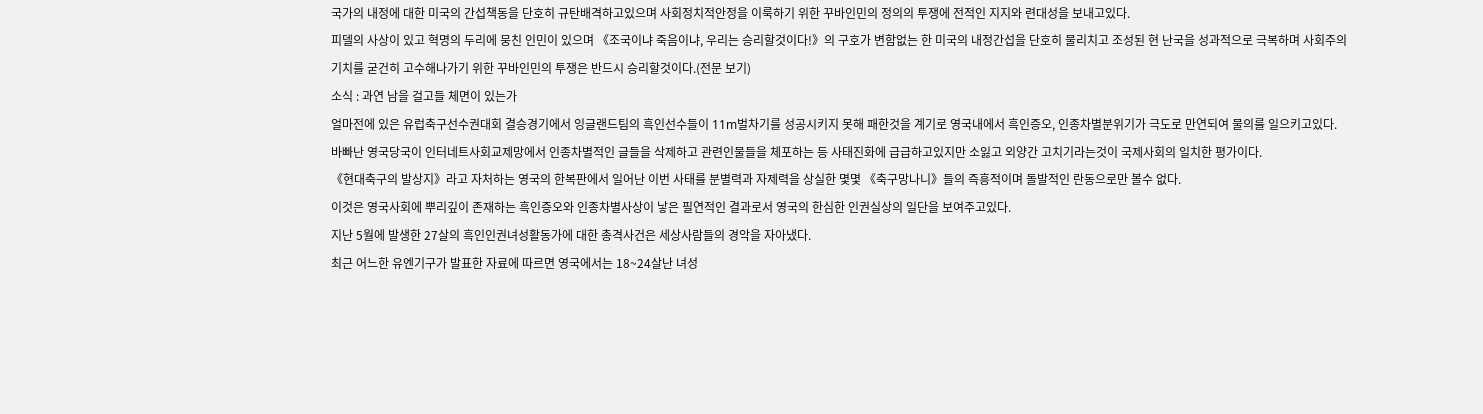국가의 내정에 대한 미국의 간섭책동을 단호히 규탄배격하고있으며 사회정치적안정을 이룩하기 위한 꾸바인민의 정의의 투쟁에 전적인 지지와 련대성을 보내고있다.
피델의 사상이 있고 혁명의 두리에 뭉친 인민이 있으며 《조국이냐 죽음이냐, 우리는 승리할것이다!》의 구호가 변함없는 한 미국의 내정간섭을 단호히 물리치고 조성된 현 난국을 성과적으로 극복하며 사회주의기치를 굳건히 고수해나가기 위한 꾸바인민의 투쟁은 반드시 승리할것이다.(전문 보기)
소식 : 과연 남을 걸고들 체면이 있는가
얼마전에 있은 유럽축구선수권대회 결승경기에서 잉글랜드팀의 흑인선수들이 11m벌차기를 성공시키지 못해 패한것을 계기로 영국내에서 흑인증오, 인종차별분위기가 극도로 만연되여 물의를 일으키고있다.
바빠난 영국당국이 인터네트사회교제망에서 인종차별적인 글들을 삭제하고 관련인물들을 체포하는 등 사태진화에 급급하고있지만 소잃고 외양간 고치기라는것이 국제사회의 일치한 평가이다.
《현대축구의 발상지》라고 자처하는 영국의 한복판에서 일어난 이번 사태를 분별력과 자제력을 상실한 몇몇 《축구망나니》들의 즉흥적이며 돌발적인 란동으로만 볼수 없다.
이것은 영국사회에 뿌리깊이 존재하는 흑인증오와 인종차별사상이 낳은 필연적인 결과로서 영국의 한심한 인권실상의 일단을 보여주고있다.
지난 5월에 발생한 27살의 흑인인권녀성활동가에 대한 총격사건은 세상사람들의 경악을 자아냈다.
최근 어느한 유엔기구가 발표한 자료에 따르면 영국에서는 18~24살난 녀성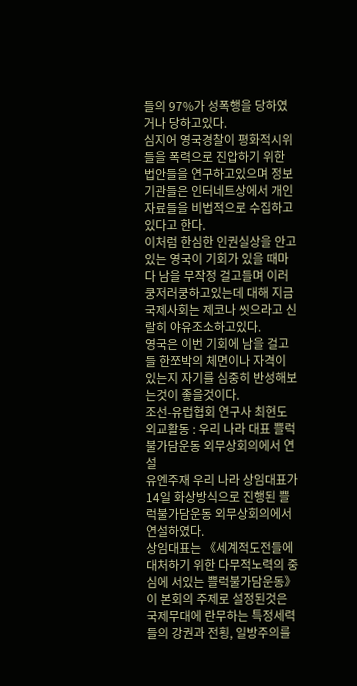들의 97%가 성폭행을 당하였거나 당하고있다.
심지어 영국경찰이 평화적시위들을 폭력으로 진압하기 위한 법안들을 연구하고있으며 정보기관들은 인터네트상에서 개인자료들을 비법적으로 수집하고있다고 한다.
이처럼 한심한 인권실상을 안고있는 영국이 기회가 있을 때마다 남을 무작정 걸고들며 이러쿵저러쿵하고있는데 대해 지금 국제사회는 제코나 씻으라고 신랄히 야유조소하고있다.
영국은 이번 기회에 남을 걸고들 한쪼박의 체면이나 자격이 있는지 자기를 심중히 반성해보는것이 좋을것이다.
조선-유럽협회 연구사 최현도
외교활동 : 우리 나라 대표 쁠럭불가담운동 외무상회의에서 연설
유엔주재 우리 나라 상임대표가 14일 화상방식으로 진행된 쁠럭불가담운동 외무상회의에서 연설하였다.
상임대표는 《세계적도전들에 대처하기 위한 다무적노력의 중심에 서있는 쁠럭불가담운동》이 본회의 주제로 설정된것은 국제무대에 란무하는 특정세력들의 강권과 전횡, 일방주의를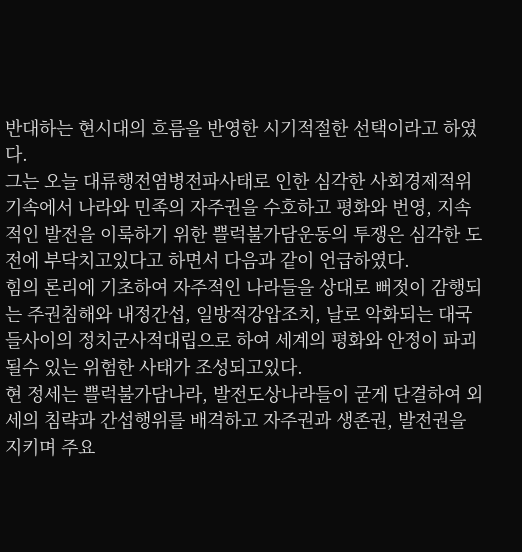반대하는 현시대의 흐름을 반영한 시기적절한 선택이라고 하였다.
그는 오늘 대류행전염병전파사태로 인한 심각한 사회경제적위기속에서 나라와 민족의 자주권을 수호하고 평화와 번영, 지속적인 발전을 이룩하기 위한 쁠럭불가담운동의 투쟁은 심각한 도전에 부닥치고있다고 하면서 다음과 같이 언급하였다.
힘의 론리에 기초하여 자주적인 나라들을 상대로 뻐젓이 감행되는 주권침해와 내정간섭, 일방적강압조치, 날로 악화되는 대국들사이의 정치군사적대립으로 하여 세계의 평화와 안정이 파괴될수 있는 위험한 사태가 조성되고있다.
현 정세는 쁠럭불가담나라, 발전도상나라들이 굳게 단결하여 외세의 침략과 간섭행위를 배격하고 자주권과 생존권, 발전권을 지키며 주요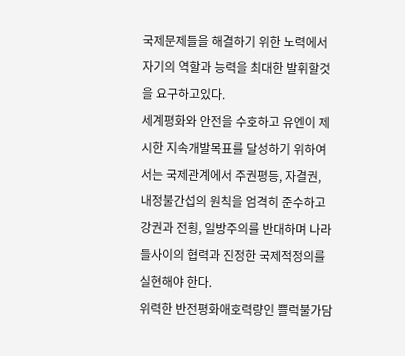국제문제들을 해결하기 위한 노력에서 자기의 역할과 능력을 최대한 발휘할것을 요구하고있다.
세계평화와 안전을 수호하고 유엔이 제시한 지속개발목표를 달성하기 위하여서는 국제관계에서 주권평등, 자결권, 내정불간섭의 원칙을 엄격히 준수하고 강권과 전횡, 일방주의를 반대하며 나라들사이의 협력과 진정한 국제적정의를 실현해야 한다.
위력한 반전평화애호력량인 쁠럭불가담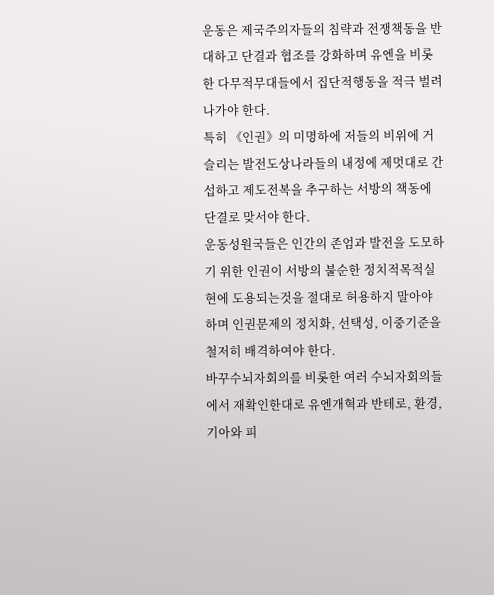운동은 제국주의자들의 침략과 전쟁책동을 반대하고 단결과 협조를 강화하며 유엔을 비롯한 다무적무대들에서 집단적행동을 적극 벌려나가야 한다.
특히 《인권》의 미명하에 저들의 비위에 거슬리는 발전도상나라들의 내정에 제멋대로 간섭하고 제도전복을 추구하는 서방의 책동에 단결로 맞서야 한다.
운동성원국들은 인간의 존엄과 발전을 도모하기 위한 인권이 서방의 불순한 정치적목적실현에 도용되는것을 절대로 허용하지 말아야 하며 인권문제의 정치화, 선택성, 이중기준을 철저히 배격하여야 한다.
바꾸수뇌자회의를 비롯한 여러 수뇌자회의들에서 재확인한대로 유엔개혁과 반테로, 환경, 기아와 피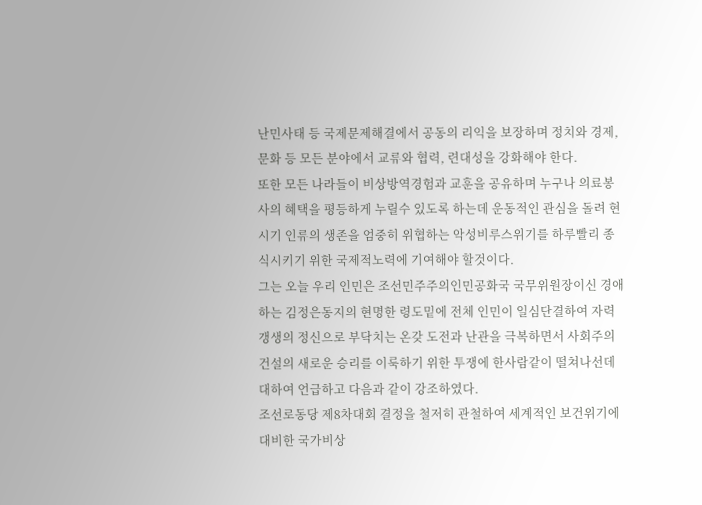난민사태 등 국제문제해결에서 공동의 리익을 보장하며 정치와 경제, 문화 등 모든 분야에서 교류와 협력, 련대성을 강화해야 한다.
또한 모든 나라들이 비상방역경험과 교훈을 공유하며 누구나 의료봉사의 혜택을 평등하게 누릴수 있도록 하는데 운동적인 관심을 돌려 현시기 인류의 생존을 엄중히 위협하는 악성비루스위기를 하루빨리 종식시키기 위한 국제적노력에 기여해야 할것이다.
그는 오늘 우리 인민은 조선민주주의인민공화국 국무위원장이신 경애하는 김정은동지의 현명한 령도밑에 전체 인민이 일심단결하여 자력갱생의 정신으로 부닥치는 온갖 도전과 난관을 극복하면서 사회주의건설의 새로운 승리를 이룩하기 위한 투쟁에 한사람같이 떨쳐나선데 대하여 언급하고 다음과 같이 강조하였다.
조선로동당 제8차대회 결정을 철저히 관철하여 세계적인 보건위기에 대비한 국가비상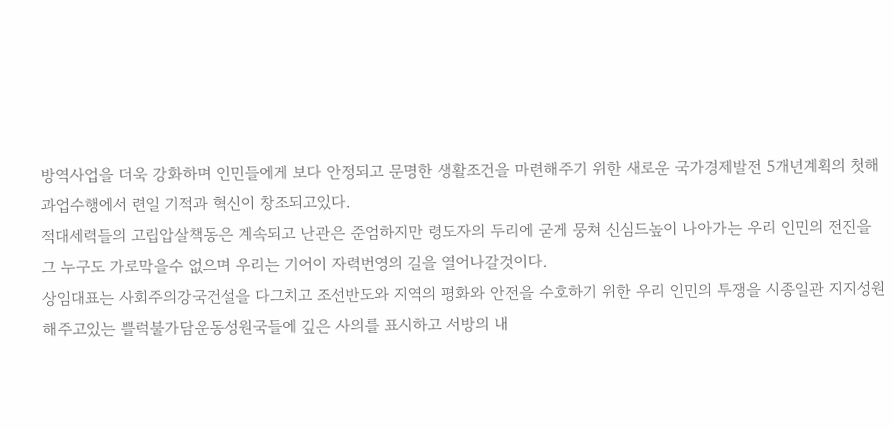방역사업을 더욱 강화하며 인민들에게 보다 안정되고 문명한 생활조건을 마련해주기 위한 새로운 국가경제발전 5개년계획의 첫해과업수행에서 련일 기적과 혁신이 창조되고있다.
적대세력들의 고립압살책동은 계속되고 난관은 준엄하지만 령도자의 두리에 굳게 뭉쳐 신심드높이 나아가는 우리 인민의 전진을 그 누구도 가로막을수 없으며 우리는 기어이 자력번영의 길을 열어나갈것이다.
상임대표는 사회주의강국건설을 다그치고 조선반도와 지역의 평화와 안전을 수호하기 위한 우리 인민의 투쟁을 시종일관 지지성원해주고있는 쁠럭불가담운동성원국들에 깊은 사의를 표시하고 서방의 내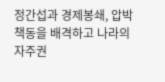정간섭과 경제봉쇄, 압박책동을 배격하고 나라의 자주권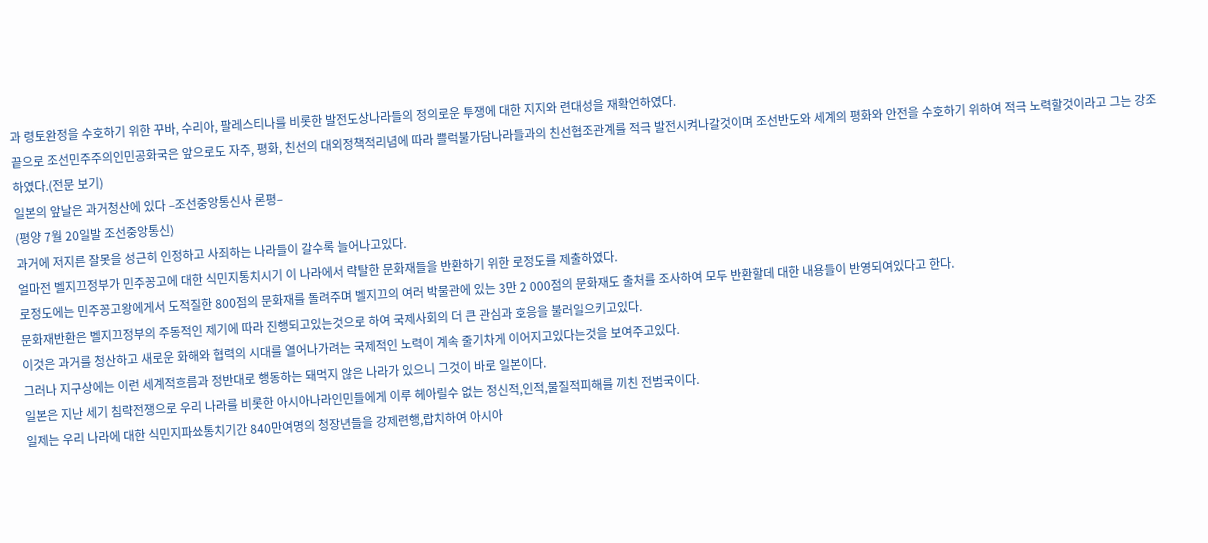과 령토완정을 수호하기 위한 꾸바, 수리아, 팔레스티나를 비롯한 발전도상나라들의 정의로운 투쟁에 대한 지지와 련대성을 재확언하였다.
끝으로 조선민주주의인민공화국은 앞으로도 자주, 평화, 친선의 대외정책적리념에 따라 쁠럭불가담나라들과의 친선협조관계를 적극 발전시켜나갈것이며 조선반도와 세계의 평화와 안전을 수호하기 위하여 적극 노력할것이라고 그는 강조하였다.(전문 보기)
일본의 앞날은 과거청산에 있다 –조선중앙통신사 론평–
(평양 7월 20일발 조선중앙통신)
과거에 저지른 잘못을 성근히 인정하고 사죄하는 나라들이 갈수록 늘어나고있다.
얼마전 벨지끄정부가 민주꽁고에 대한 식민지통치시기 이 나라에서 략탈한 문화재들을 반환하기 위한 로정도를 제출하였다.
로정도에는 민주꽁고왕에게서 도적질한 800점의 문화재를 돌려주며 벨지끄의 여러 박물관에 있는 3만 2 000점의 문화재도 출처를 조사하여 모두 반환할데 대한 내용들이 반영되여있다고 한다.
문화재반환은 벨지끄정부의 주동적인 제기에 따라 진행되고있는것으로 하여 국제사회의 더 큰 관심과 호응을 불러일으키고있다.
이것은 과거를 청산하고 새로운 화해와 협력의 시대를 열어나가려는 국제적인 노력이 계속 줄기차게 이어지고있다는것을 보여주고있다.
그러나 지구상에는 이런 세계적흐름과 정반대로 행동하는 돼먹지 않은 나라가 있으니 그것이 바로 일본이다.
일본은 지난 세기 침략전쟁으로 우리 나라를 비롯한 아시아나라인민들에게 이루 헤아릴수 없는 정신적,인적,물질적피해를 끼친 전범국이다.
일제는 우리 나라에 대한 식민지파쑈통치기간 840만여명의 청장년들을 강제련행,랍치하여 아시아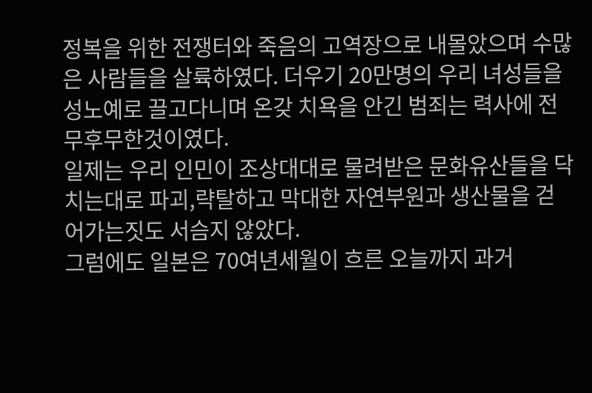정복을 위한 전쟁터와 죽음의 고역장으로 내몰았으며 수많은 사람들을 살륙하였다. 더우기 20만명의 우리 녀성들을 성노예로 끌고다니며 온갖 치욕을 안긴 범죄는 력사에 전무후무한것이였다.
일제는 우리 인민이 조상대대로 물려받은 문화유산들을 닥치는대로 파괴,략탈하고 막대한 자연부원과 생산물을 걷어가는짓도 서슴지 않았다.
그럼에도 일본은 70여년세월이 흐른 오늘까지 과거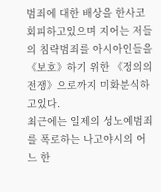범죄에 대한 배상을 한사코 회피하고있으며 지어는 저들의 침략범죄를 아시아인들을 《보호》하기 위한 《정의의 전쟁》으로까지 미화분식하고있다.
최근에는 일제의 성노예범죄를 폭로하는 나고야시의 어느 한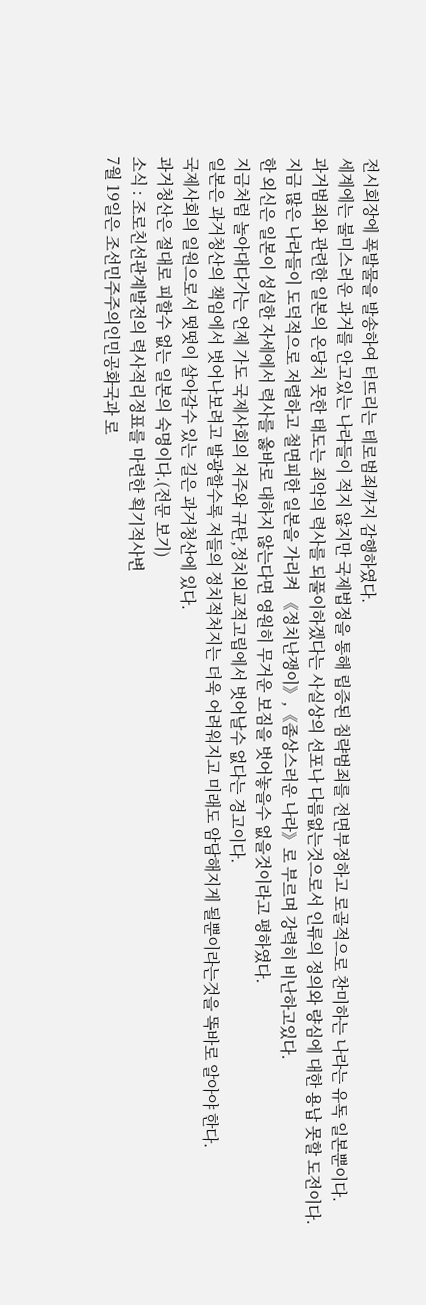전시회장에 폭발물을 발송하여 터뜨리는 테로범죄까지 감행하였다.
세계에는 불미스러운 과거를 안고있는 나라들이 적지 않지만 국제법정을 통해 립증된 침략범죄를 전면부정하고 로골적으로 찬미하는 나라는 유독 일본뿐이다.
과거범죄와 관련한 일본의 온당치 못한 태도는 죄악의 력사를 되풀이하겠다는 사실상의 선포나 다름없는것으로서 인류의 정의와 량심에 대한 용납 못할 도전이다.
지금 많은 나라들이 도덕적으로 저렬하고 철면피한 일본을 가리켜 《정치난쟁이》,《좀상스러운 나라》로 부르며 강력히 비난하고있다.
한 외신은 일본이 성실한 자세에서 력사를 옳바로 대하지 않는다면 영원히 무거운 보짐을 벗어놓을수 없을것이라고 평하였다.
지금처럼 놀아대다가는 언제 가도 국제사회의 저주와 규탄,정치외교적고립에서 벗어날수 없다는 경고이다.
일본은 과거청산의 책임에서 벗어나보려고 발광할수록 저들의 정치적처지는 더욱 어려워지고 미래도 암담해지게 될뿐이라는것을 똑바로 알아야 한다.
국제사회의 일원으로서 떳떳이 살아갈수 있는 길은 과거청산에 있다.
과거청산은 절대로 피할수 없는 일본의 숙명이다.(전문 보기)
소식 : 조로친선관계발전의 력사적리정표를 마련한 획기적사변
7월 19일은 조선민주주의인민공화국과 로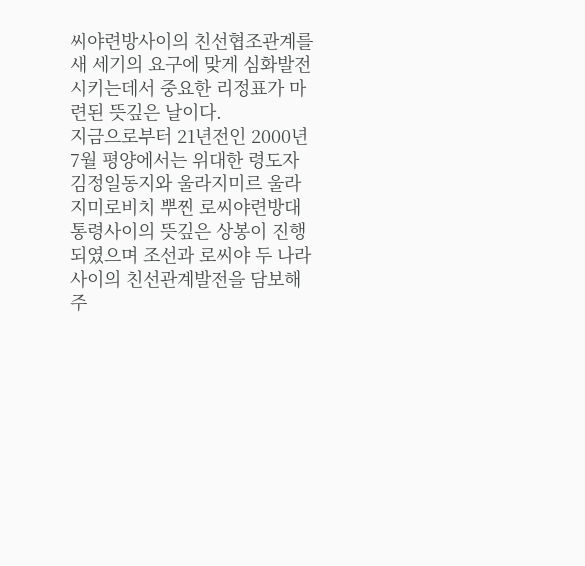씨야련방사이의 친선협조관계를 새 세기의 요구에 맞게 심화발전시키는데서 중요한 리정표가 마련된 뜻깊은 날이다.
지금으로부터 21년전인 2000년 7월 평양에서는 위대한 령도자 김정일동지와 울라지미르 울라지미로비치 뿌찐 로씨야련방대통령사이의 뜻깊은 상봉이 진행되였으며 조선과 로씨야 두 나라사이의 친선관계발전을 담보해주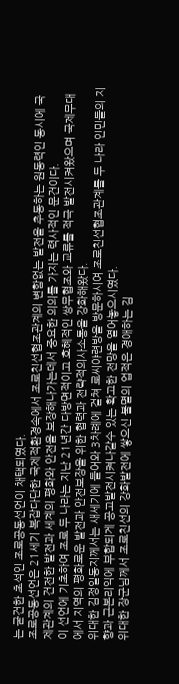는 굳건한 초석인 조로공동선언이 채택되였다.
조로공동선언은 21세기 복잡다단한 국제적환경속에서 조로친선협조관계의 변함없는 발전을 추동하는 원동력인 동시에 국제관계의 건전한 발전과 세계의 평화와 안전을 보장해나가는데서 중요한 의의를 가지는 력사적인 문건이다.
이 선언에 기초하여 조로 두 나라는 지난 21년간 다방면적이고 호혜적인 쌍무협조와 교류를 적극 발전시켜왔으며 국제무대에서 지역의 평화로운 발전과 안전보장을 위한 협력과 전략적의사소통을 강화해왔다.
위대한 김정일동지께서는 새세기에 들어와 3차례에 걸쳐 로씨야련방을 방문하시여 조로친선협조관계를 두 나라 인민들의 지향과 근본리익에 부합되게 공고발전시켜나갈수 있는 확고한 전망을 열어놓으시였다.
위대한 장군님께서 조로친선의 강화발전에 쌓으신 불멸의 업적은 경애하는 김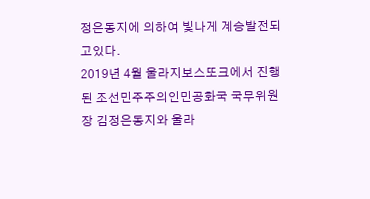정은동지에 의하여 빛나게 계승발전되고있다.
2019년 4월 울라지보스또크에서 진행된 조선민주주의인민공화국 국무위원장 김정은동지와 울라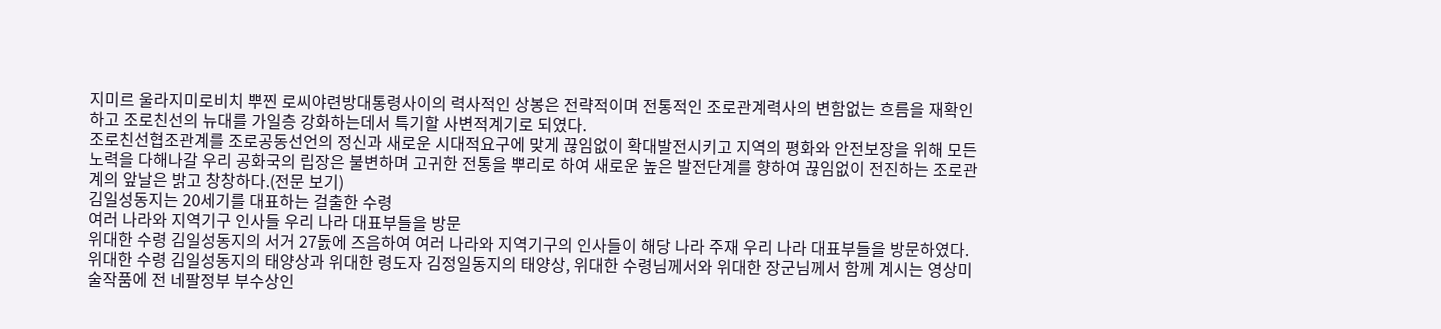지미르 울라지미로비치 뿌찐 로씨야련방대통령사이의 력사적인 상봉은 전략적이며 전통적인 조로관계력사의 변함없는 흐름을 재확인하고 조로친선의 뉴대를 가일층 강화하는데서 특기할 사변적계기로 되였다.
조로친선협조관계를 조로공동선언의 정신과 새로운 시대적요구에 맞게 끊임없이 확대발전시키고 지역의 평화와 안전보장을 위해 모든 노력을 다해나갈 우리 공화국의 립장은 불변하며 고귀한 전통을 뿌리로 하여 새로운 높은 발전단계를 향하여 끊임없이 전진하는 조로관계의 앞날은 밝고 창창하다.(전문 보기)
김일성동지는 20세기를 대표하는 걸출한 수령
여러 나라와 지역기구 인사들 우리 나라 대표부들을 방문
위대한 수령 김일성동지의 서거 27돐에 즈음하여 여러 나라와 지역기구의 인사들이 해당 나라 주재 우리 나라 대표부들을 방문하였다.
위대한 수령 김일성동지의 태양상과 위대한 령도자 김정일동지의 태양상, 위대한 수령님께서와 위대한 장군님께서 함께 계시는 영상미술작품에 전 네팔정부 부수상인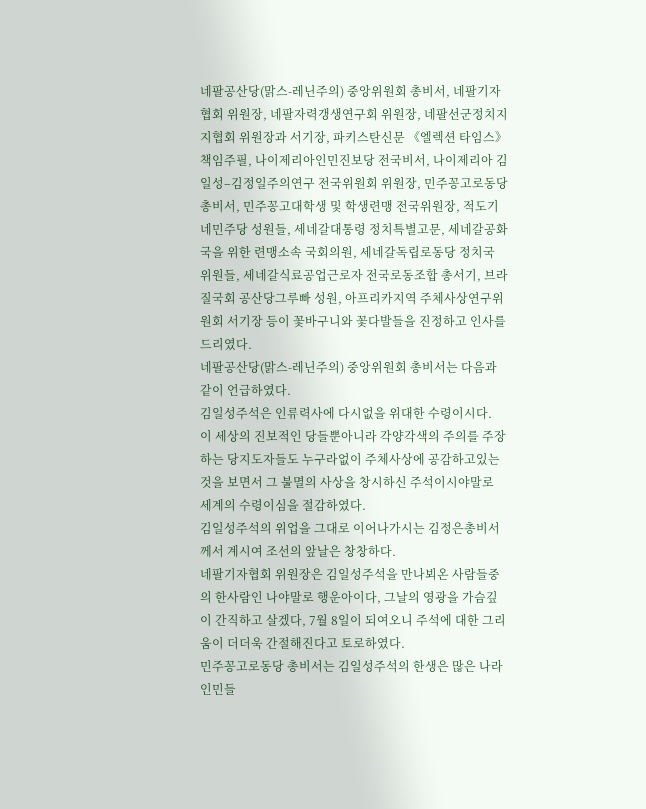네팔공산당(맑스-레닌주의) 중앙위원회 총비서, 네팔기자협회 위원장, 네팔자력갱생연구회 위원장, 네팔선군정치지지협회 위원장과 서기장, 파키스탄신문 《엘렉션 타임스》 책임주필, 나이제리아인민진보당 전국비서, 나이제리아 김일성–김정일주의연구 전국위원회 위원장, 민주꽁고로동당 총비서, 민주꽁고대학생 및 학생련맹 전국위원장, 적도기네민주당 성원들, 세네갈대통령 정치특별고문, 세네갈공화국을 위한 련맹소속 국회의원, 세네갈독립로동당 정치국 위원들, 세네갈식료공업근로자 전국로동조합 총서기, 브라질국회 공산당그루빠 성원, 아프리카지역 주체사상연구위원회 서기장 등이 꽃바구니와 꽃다발들을 진정하고 인사를 드리였다.
네팔공산당(맑스-레닌주의) 중앙위원회 총비서는 다음과 같이 언급하였다.
김일성주석은 인류력사에 다시없을 위대한 수령이시다.
이 세상의 진보적인 당들뿐아니라 각양각색의 주의를 주장하는 당지도자들도 누구라없이 주체사상에 공감하고있는것을 보면서 그 불멸의 사상을 창시하신 주석이시야말로 세계의 수령이심을 절감하였다.
김일성주석의 위업을 그대로 이어나가시는 김정은총비서께서 계시여 조선의 앞날은 창창하다.
네팔기자협회 위원장은 김일성주석을 만나뵈온 사람들중의 한사람인 나야말로 행운아이다, 그날의 영광을 가슴깊이 간직하고 살겠다, 7월 8일이 되여오니 주석에 대한 그리움이 더더욱 간절해진다고 토로하였다.
민주꽁고로동당 총비서는 김일성주석의 한생은 많은 나라 인민들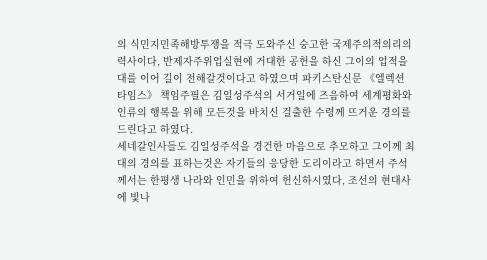의 식민지민족해방투쟁을 적극 도와주신 숭고한 국제주의적의리의 력사이다, 반제자주위업실현에 거대한 공헌을 하신 그이의 업적을 대를 이어 길이 전해갈것이다고 하였으며 파키스탄신문 《엘렉션 타임스》 책임주필은 김일성주석의 서거일에 즈음하여 세계평화와 인류의 행복을 위해 모든것을 바치신 걸출한 수령께 뜨거운 경의를 드린다고 하였다.
세네갈인사들도 김일성주석을 경건한 마음으로 추모하고 그이께 최대의 경의를 표하는것은 자기들의 응당한 도리이라고 하면서 주석께서는 한평생 나라와 인민을 위하여 헌신하시였다, 조선의 현대사에 빛나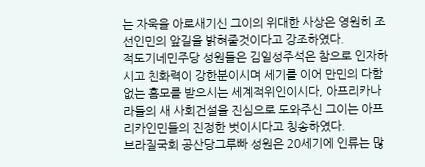는 자욱을 아로새기신 그이의 위대한 사상은 영원히 조선인민의 앞길을 밝혀줄것이다고 강조하였다.
적도기네민주당 성원들은 김일성주석은 참으로 인자하시고 친화력이 강한분이시며 세기를 이어 만민의 다함없는 흠모를 받으시는 세계적위인이시다, 아프리카나라들의 새 사회건설을 진심으로 도와주신 그이는 아프리카인민들의 진정한 벗이시다고 칭송하였다.
브라질국회 공산당그루빠 성원은 20세기에 인류는 많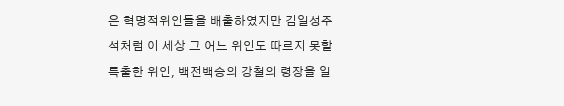은 혁명적위인들을 배출하였지만 김일성주석처럼 이 세상 그 어느 위인도 따르지 못할 특출한 위인, 백전백승의 강철의 령장을 일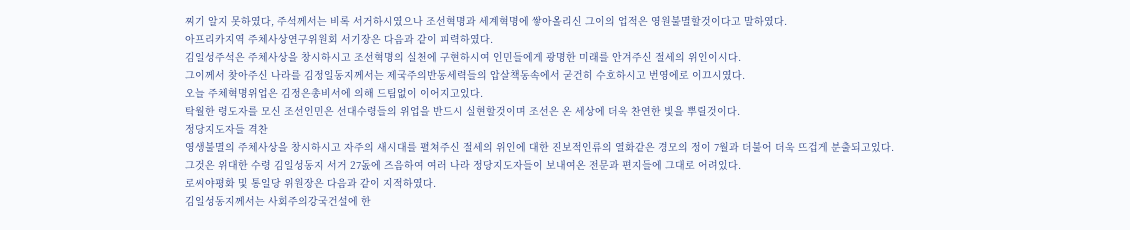찌기 알지 못하였다, 주석께서는 비록 서거하시였으나 조선혁명과 세계혁명에 쌓아올리신 그이의 업적은 영원불멸할것이다고 말하였다.
아프리카지역 주체사상연구위원회 서기장은 다음과 같이 피력하였다.
김일성주석은 주체사상을 창시하시고 조선혁명의 실천에 구현하시여 인민들에게 광명한 미래를 안겨주신 절세의 위인이시다.
그이께서 찾아주신 나라를 김정일동지께서는 제국주의반동세력들의 압살책동속에서 굳건히 수호하시고 번영에로 이끄시였다.
오늘 주체혁명위업은 김정은총비서에 의해 드팀없이 이어지고있다.
탁월한 령도자를 모신 조선인민은 선대수령들의 위업을 반드시 실현할것이며 조선은 온 세상에 더욱 찬연한 빛을 뿌릴것이다.
정당지도자들 격찬
영생불멸의 주체사상을 창시하시고 자주의 새시대를 펼쳐주신 절세의 위인에 대한 진보적인류의 열화같은 경모의 정이 7월과 더불어 더욱 뜨겁게 분출되고있다.
그것은 위대한 수령 김일성동지 서거 27돐에 즈음하여 여러 나라 정당지도자들이 보내여온 전문과 편지들에 그대로 어려있다.
로씨야평화 및 통일당 위원장은 다음과 같이 지적하였다.
김일성동지께서는 사회주의강국건설에 한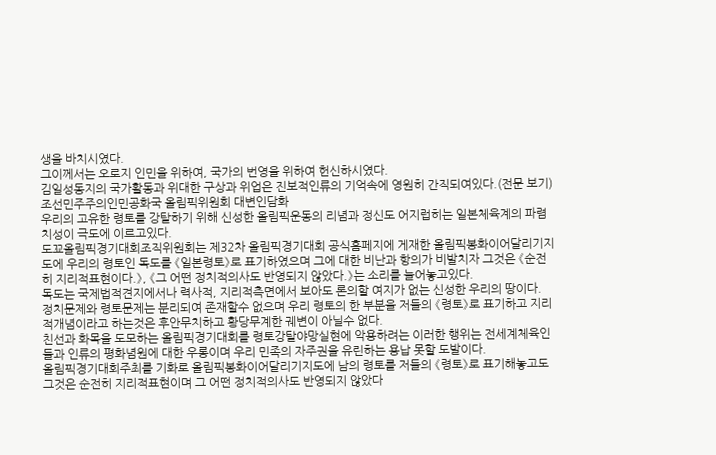생을 바치시였다.
그이께서는 오로지 인민을 위하여, 국가의 번영을 위하여 헌신하시였다.
김일성동지의 국가활동과 위대한 구상과 위업은 진보적인류의 기억속에 영원히 간직되여있다.(전문 보기)
조선민주주의인민공화국 올림픽위원회 대변인담화
우리의 고유한 령토를 강탈하기 위해 신성한 올림픽운동의 리념과 정신도 어지럽히는 일본체육계의 파렴치성이 극도에 이르고있다.
도꾜올림픽경기대회조직위원회는 제32차 올림픽경기대회 공식홈페지에 게재한 올림픽봉화이어달리기지도에 우리의 령토인 독도를 《일본령토》로 표기하였으며 그에 대한 비난과 항의가 비발치자 그것은 《순전히 지리적표현이다.》, 《그 어떤 정치적의사도 반영되지 않았다.》는 소리를 늘어놓고있다.
독도는 국제법적견지에서나 력사적, 지리적측면에서 보아도 론의할 여지가 없는 신성한 우리의 땅이다.
정치문제와 령토문제는 분리되여 존재할수 없으며 우리 령토의 한 부분을 저들의 《령토》로 표기하고 지리적개념이라고 하는것은 후안무치하고 황당무계한 궤변이 아닐수 없다.
친선과 화목을 도모하는 올림픽경기대회를 령토강탈야망실현에 악용하려는 이러한 행위는 전세계체육인들과 인류의 평화념원에 대한 우롱이며 우리 민족의 자주권을 유린하는 용납 못할 도발이다.
올림픽경기대회주최를 기화로 올림픽봉화이어달리기지도에 남의 령토를 저들의 《령토》로 표기해놓고도 그것은 순전히 지리적표현이며 그 어떤 정치적의사도 반영되지 않았다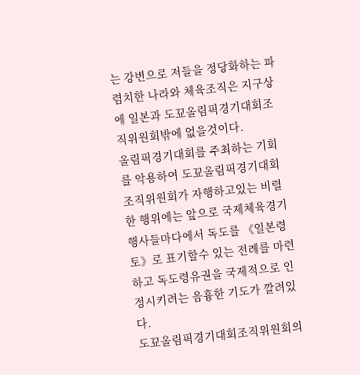는 강변으로 저들을 정당화하는 파렴치한 나라와 체육조직은 지구상에 일본과 도꾜올림픽경기대회조직위원회밖에 없을것이다.
올림픽경기대회를 주최하는 기회를 악용하여 도꾜올림픽경기대회조직위원회가 자행하고있는 비렬한 행위에는 앞으로 국제체육경기행사들마다에서 독도를 《일본령토》로 표기할수 있는 전례를 마련하고 독도령유권을 국제적으로 인정시키려는 음흉한 기도가 깔려있다.
도꾜올림픽경기대회조직위원회의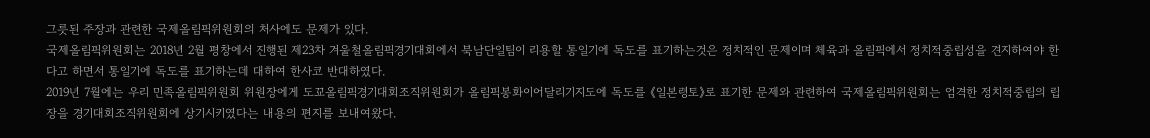그릇된 주장과 관련한 국제올림픽위원회의 처사에도 문제가 있다.
국제올림픽위원회는 2018년 2월 평창에서 진행된 제23차 겨울철올림픽경기대회에서 북남단일팀이 리용할 통일기에 독도를 표기하는것은 정치적인 문제이며 체육과 올림픽에서 정치적중립성을 견지하여야 한다고 하면서 통일기에 독도를 표기하는데 대하여 한사코 반대하였다.
2019년 7월에는 우리 민족올림픽위원회 위원장에게 도꾜올림픽경기대회조직위원회가 올림픽봉화이어달리기지도에 독도를 《일본령토》로 표기한 문제와 관련하여 국제올림픽위원회는 엄격한 정치적중립의 립장을 경기대회조직위원회에 상기시키였다는 내용의 편지를 보내여왔다.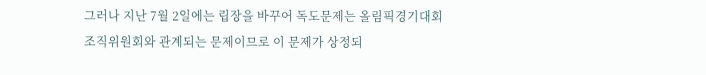그러나 지난 7월 2일에는 립장을 바꾸어 독도문제는 올림픽경기대회조직위원회와 관계되는 문제이므로 이 문제가 상정되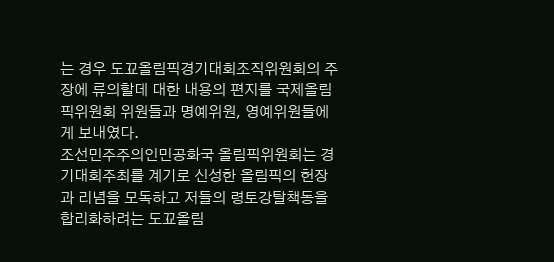는 경우 도꾜올림픽경기대회조직위원회의 주장에 류의할데 대한 내용의 편지를 국제올림픽위원회 위원들과 명예위원, 영예위원들에게 보내였다.
조선민주주의인민공화국 올림픽위원회는 경기대회주최를 계기로 신성한 올림픽의 헌장과 리념을 모독하고 저들의 령토강탈책동을 합리화하려는 도꾜올림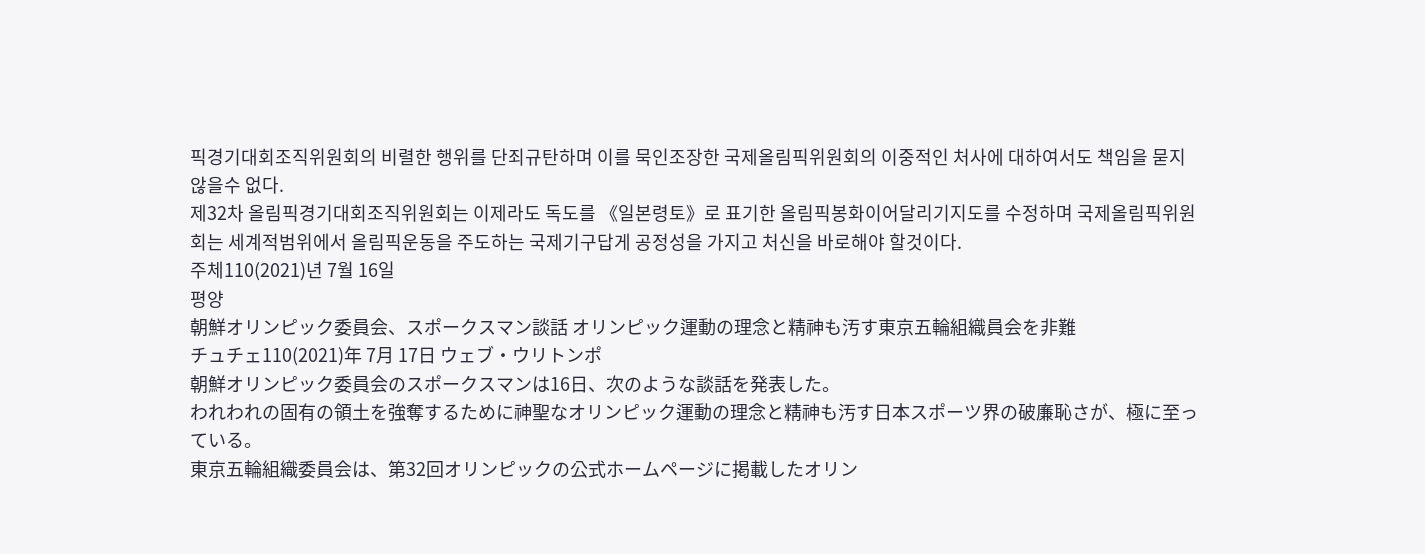픽경기대회조직위원회의 비렬한 행위를 단죄규탄하며 이를 묵인조장한 국제올림픽위원회의 이중적인 처사에 대하여서도 책임을 묻지 않을수 없다.
제32차 올림픽경기대회조직위원회는 이제라도 독도를 《일본령토》로 표기한 올림픽봉화이어달리기지도를 수정하며 국제올림픽위원회는 세계적범위에서 올림픽운동을 주도하는 국제기구답게 공정성을 가지고 처신을 바로해야 할것이다.
주체110(2021)년 7월 16일
평양
朝鮮オリンピック委員会、スポークスマン談話 オリンピック運動の理念と精神も汚す東京五輪組織員会を非難
チュチェ110(2021)年 7月 17日 ウェブ・ウリトンポ
朝鮮オリンピック委員会のスポークスマンは16日、次のような談話を発表した。
われわれの固有の領土を強奪するために神聖なオリンピック運動の理念と精神も汚す日本スポーツ界の破廉恥さが、極に至っている。
東京五輪組織委員会は、第32回オリンピックの公式ホームページに掲載したオリン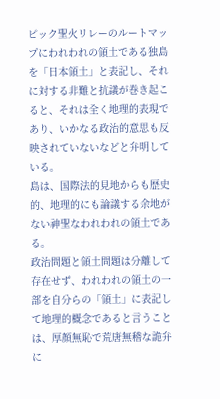ピック聖火リレーのルートマップにわれわれの領土である独島を「日本領土」と表記し、それに対する非難と抗議が巻き起こると、それは全く地理的表現であり、いかなる政治的意思も反映されていないなどと弁明している。
島は、国際法的見地からも歴史的、地理的にも論議する余地がない神聖なわれわれの領土である。
政治問題と領土問題は分離して存在せず、われわれの領土の一部を自分らの「領土」に表記して地理的概念であると言うことは、厚顔無恥で荒唐無稽な詭弁に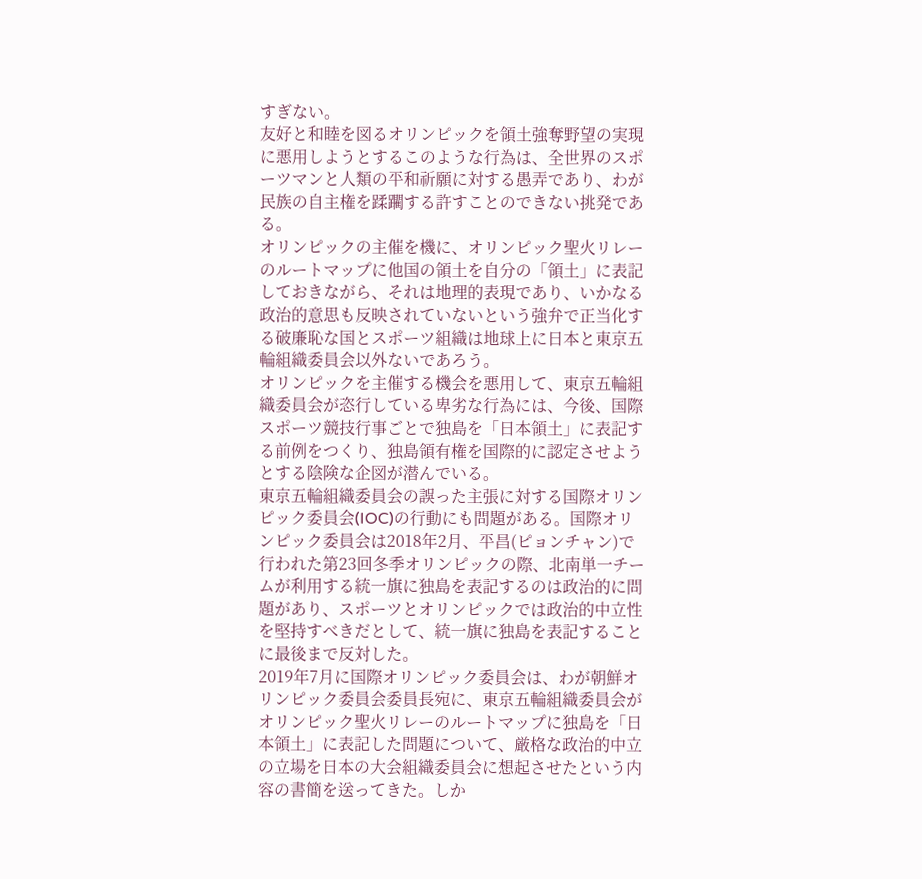すぎない。
友好と和睦を図るオリンピックを領土強奪野望の実現に悪用しようとするこのような行為は、全世界のスポーツマンと人類の平和祈願に対する愚弄であり、わが民族の自主権を蹂躙する許すことのできない挑発である。
オリンピックの主催を機に、オリンピック聖火リレーのルートマップに他国の領土を自分の「領土」に表記しておきながら、それは地理的表現であり、いかなる政治的意思も反映されていないという強弁で正当化する破廉恥な国とスポーツ組織は地球上に日本と東京五輪組織委員会以外ないであろう。
オリンピックを主催する機会を悪用して、東京五輪組織委員会が恣行している卑劣な行為には、今後、国際スポーツ競技行事ごとで独島を「日本領土」に表記する前例をつくり、独島領有権を国際的に認定させようとする陰険な企図が潜んでいる。
東京五輪組織委員会の誤った主張に対する国際オリンピック委員会(IOC)の行動にも問題がある。国際オリンピック委員会は2018年2月、平昌(ピョンチャン)で行われた第23回冬季オリンピックの際、北南単一チームが利用する統一旗に独島を表記するのは政治的に問題があり、スポーツとオリンピックでは政治的中立性を堅持すべきだとして、統一旗に独島を表記することに最後まで反対した。
2019年7月に国際オリンピック委員会は、わが朝鮮オリンピック委員会委員長宛に、東京五輪組織委員会がオリンピック聖火リレーのルートマップに独島を「日本領土」に表記した問題について、厳格な政治的中立の立場を日本の大会組織委員会に想起させたという内容の書簡を送ってきた。しか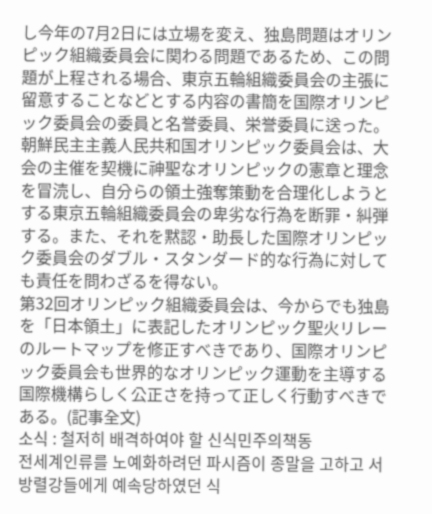し今年の7月2日には立場を変え、独島問題はオリンピック組織委員会に関わる問題であるため、この問題が上程される場合、東京五輪組織委員会の主張に留意することなどとする内容の書簡を国際オリンピック委員会の委員と名誉委員、栄誉委員に送った。
朝鮮民主主義人民共和国オリンピック委員会は、大会の主催を契機に神聖なオリンピックの憲章と理念を冒涜し、自分らの領土強奪策動を合理化しようとする東京五輪組織委員会の卑劣な行為を断罪・糾弾する。また、それを黙認・助長した国際オリンピック委員会のダブル・スタンダード的な行為に対しても責任を問わざるを得ない。
第32回オリンピック組織委員会は、今からでも独島を「日本領土」に表記したオリンピック聖火リレーのルートマップを修正すべきであり、国際オリンピック委員会も世界的なオリンピック運動を主導する国際機構らしく公正さを持って正しく行動すべきである。(記事全文)
소식 : 철저히 배격하여야 할 신식민주의책동
전세계인류를 노예화하려던 파시즘이 종말을 고하고 서방렬강들에게 예속당하였던 식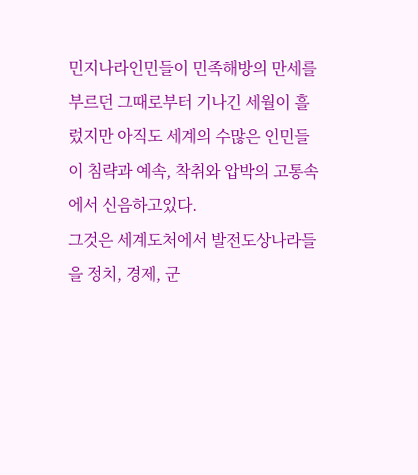민지나라인민들이 민족해방의 만세를 부르던 그때로부터 기나긴 세월이 흘렀지만 아직도 세계의 수많은 인민들이 침략과 예속, 착취와 압박의 고통속에서 신음하고있다.
그것은 세계도처에서 발전도상나라들을 정치, 경제, 군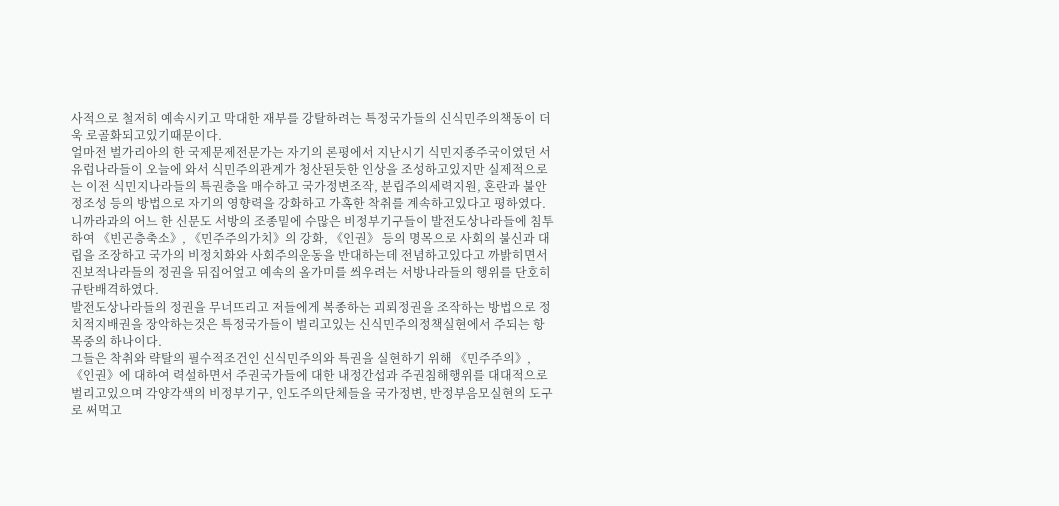사적으로 철저히 예속시키고 막대한 재부를 강탈하려는 특정국가들의 신식민주의책동이 더욱 로골화되고있기때문이다.
얼마전 벌가리아의 한 국제문제전문가는 자기의 론평에서 지난시기 식민지종주국이였던 서유럽나라들이 오늘에 와서 식민주의관계가 청산된듯한 인상을 조성하고있지만 실제적으로는 이전 식민지나라들의 특권층을 매수하고 국가정변조작, 분립주의세력지원, 혼란과 불안정조성 등의 방법으로 자기의 영향력을 강화하고 가혹한 착취를 계속하고있다고 평하였다.
니까라과의 어느 한 신문도 서방의 조종밑에 수많은 비정부기구들이 발전도상나라들에 침투하여 《빈곤층축소》, 《민주주의가치》의 강화, 《인권》 등의 명목으로 사회의 불신과 대립을 조장하고 국가의 비정치화와 사회주의운동을 반대하는데 전념하고있다고 까밝히면서 진보적나라들의 정권을 뒤집어엎고 예속의 올가미를 씌우려는 서방나라들의 행위를 단호히 규탄배격하였다.
발전도상나라들의 정권을 무너뜨리고 저들에게 복종하는 괴뢰정권을 조작하는 방법으로 정치적지배권을 장악하는것은 특정국가들이 벌리고있는 신식민주의정책실현에서 주되는 항목중의 하나이다.
그들은 착취와 략탈의 필수적조건인 신식민주의와 특권을 실현하기 위해 《민주주의》, 《인권》에 대하여 력설하면서 주권국가들에 대한 내정간섭과 주권침해행위를 대대적으로 벌리고있으며 각양각색의 비정부기구, 인도주의단체들을 국가정변, 반정부음모실현의 도구로 써먹고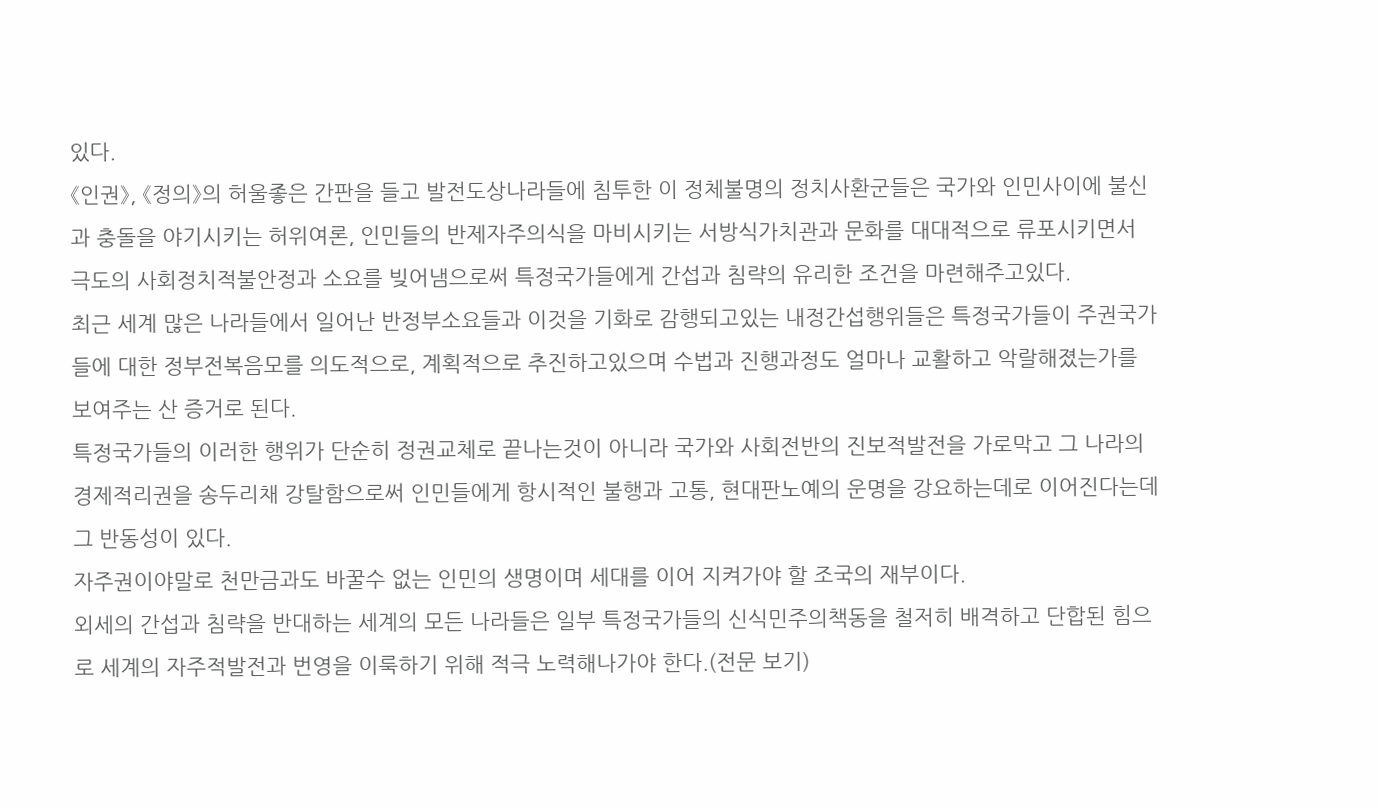있다.
《인권》, 《정의》의 허울좋은 간판을 들고 발전도상나라들에 침투한 이 정체불명의 정치사환군들은 국가와 인민사이에 불신과 충돌을 야기시키는 허위여론, 인민들의 반제자주의식을 마비시키는 서방식가치관과 문화를 대대적으로 류포시키면서 극도의 사회정치적불안정과 소요를 빚어냄으로써 특정국가들에게 간섭과 침략의 유리한 조건을 마련해주고있다.
최근 세계 많은 나라들에서 일어난 반정부소요들과 이것을 기화로 감행되고있는 내정간섭행위들은 특정국가들이 주권국가들에 대한 정부전복음모를 의도적으로, 계획적으로 추진하고있으며 수법과 진행과정도 얼마나 교활하고 악랄해졌는가를 보여주는 산 증거로 된다.
특정국가들의 이러한 행위가 단순히 정권교체로 끝나는것이 아니라 국가와 사회전반의 진보적발전을 가로막고 그 나라의 경제적리권을 송두리채 강탈함으로써 인민들에게 항시적인 불행과 고통, 현대판노예의 운명을 강요하는데로 이어진다는데 그 반동성이 있다.
자주권이야말로 천만금과도 바꿀수 없는 인민의 생명이며 세대를 이어 지켜가야 할 조국의 재부이다.
외세의 간섭과 침략을 반대하는 세계의 모든 나라들은 일부 특정국가들의 신식민주의책동을 철저히 배격하고 단합된 힘으로 세계의 자주적발전과 번영을 이룩하기 위해 적극 노력해나가야 한다.(전문 보기)